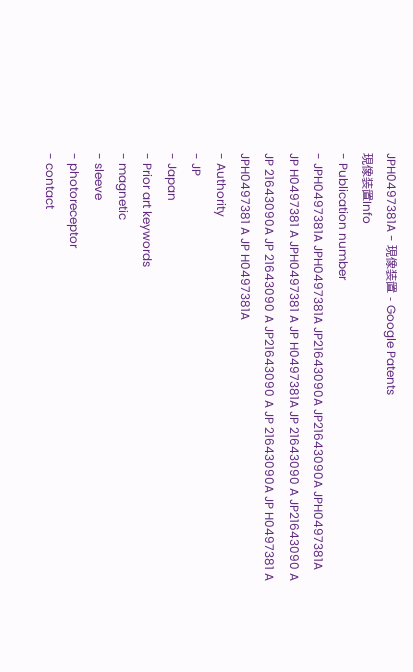JPH0497381A - 現像装置 - Google Patents
現像装置Info
- Publication number
- JPH0497381A JPH0497381A JP21643090A JP21643090A JPH0497381A JP H0497381 A JPH0497381 A JP H0497381A JP 21643090 A JP21643090 A JP 21643090A JP 21643090 A JP21643090 A JP 21643090A JP H0497381 A JPH0497381 A JP H0497381A
- Authority
- JP
- Japan
- Prior art keywords
- magnetic
- sleeve
- photoreceptor
- contact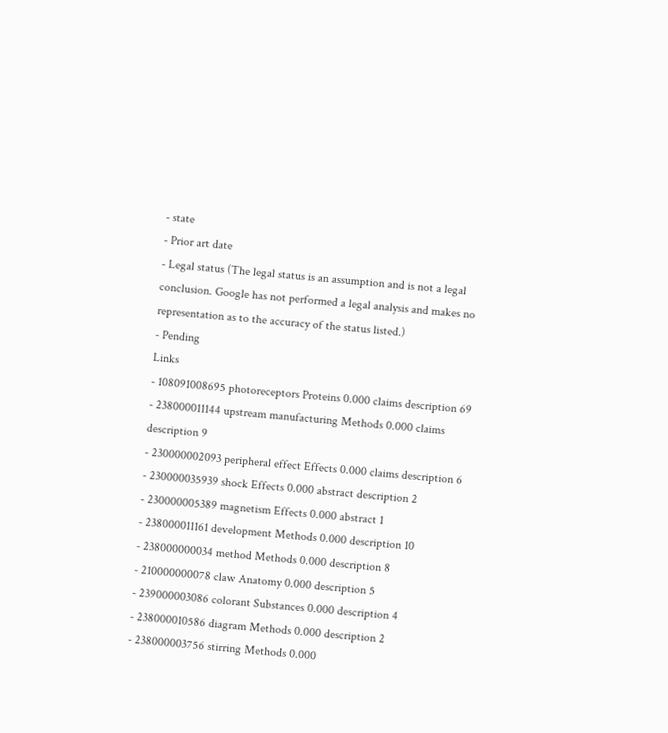- state
- Prior art date
- Legal status (The legal status is an assumption and is not a legal conclusion. Google has not performed a legal analysis and makes no representation as to the accuracy of the status listed.)
- Pending
Links
- 108091008695 photoreceptors Proteins 0.000 claims description 69
- 238000011144 upstream manufacturing Methods 0.000 claims description 9
- 230000002093 peripheral effect Effects 0.000 claims description 6
- 230000035939 shock Effects 0.000 abstract description 2
- 230000005389 magnetism Effects 0.000 abstract 1
- 238000011161 development Methods 0.000 description 10
- 238000000034 method Methods 0.000 description 8
- 210000000078 claw Anatomy 0.000 description 5
- 239000003086 colorant Substances 0.000 description 4
- 238000010586 diagram Methods 0.000 description 2
- 238000003756 stirring Methods 0.000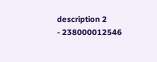description 2
- 238000012546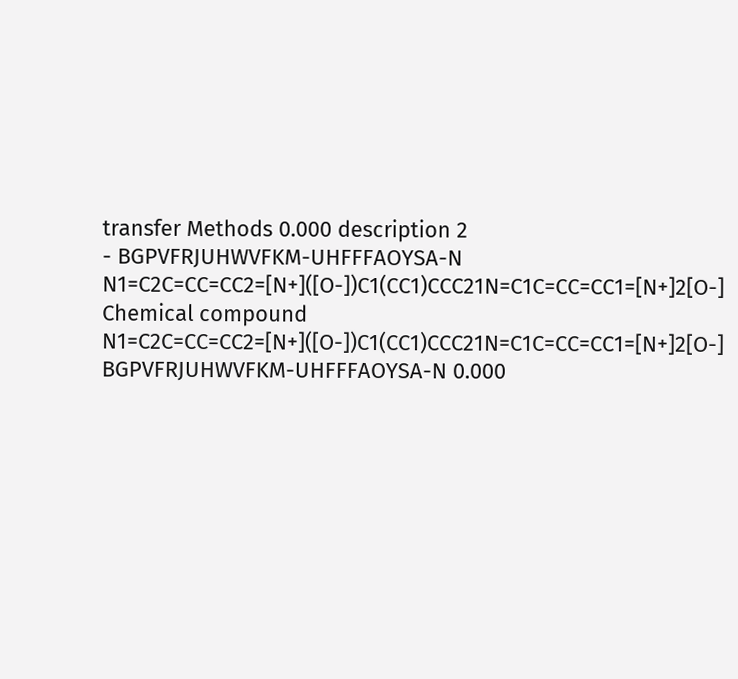transfer Methods 0.000 description 2
- BGPVFRJUHWVFKM-UHFFFAOYSA-N N1=C2C=CC=CC2=[N+]([O-])C1(CC1)CCC21N=C1C=CC=CC1=[N+]2[O-] Chemical compound N1=C2C=CC=CC2=[N+]([O-])C1(CC1)CCC21N=C1C=CC=CC1=[N+]2[O-] BGPVFRJUHWVFKM-UHFFFAOYSA-N 0.000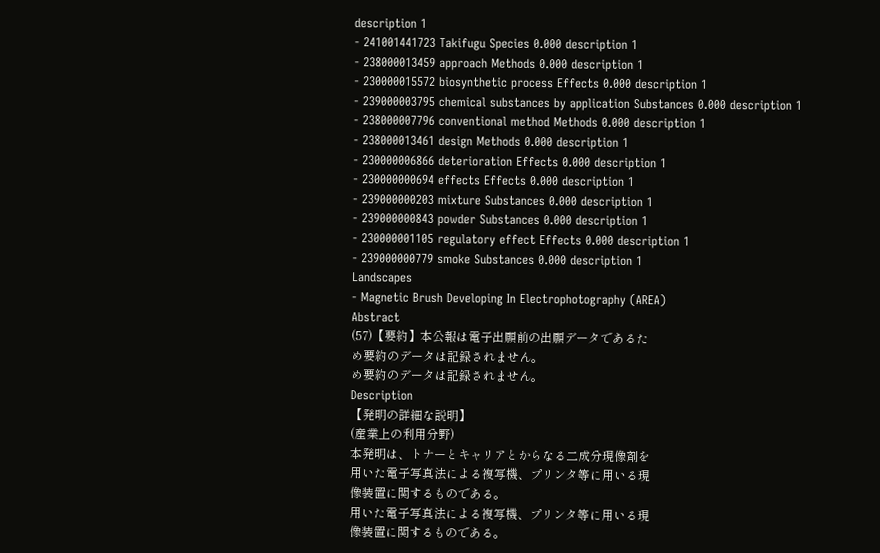description 1
- 241001441723 Takifugu Species 0.000 description 1
- 238000013459 approach Methods 0.000 description 1
- 230000015572 biosynthetic process Effects 0.000 description 1
- 239000003795 chemical substances by application Substances 0.000 description 1
- 238000007796 conventional method Methods 0.000 description 1
- 238000013461 design Methods 0.000 description 1
- 230000006866 deterioration Effects 0.000 description 1
- 230000000694 effects Effects 0.000 description 1
- 239000000203 mixture Substances 0.000 description 1
- 239000000843 powder Substances 0.000 description 1
- 230000001105 regulatory effect Effects 0.000 description 1
- 239000000779 smoke Substances 0.000 description 1
Landscapes
- Magnetic Brush Developing In Electrophotography (AREA)
Abstract
(57)【要約】本公報は電子出願前の出願データであるた
め要約のデータは記録されません。
め要約のデータは記録されません。
Description
【発明の詳細な説明】
(産業上の利用分野)
本発明は、トナーとキャリアとからなる二成分現像剤を
用いた電子写真法による複写機、プリンタ等に用いる現
像装置に関するものである。
用いた電子写真法による複写機、プリンタ等に用いる現
像装置に関するものである。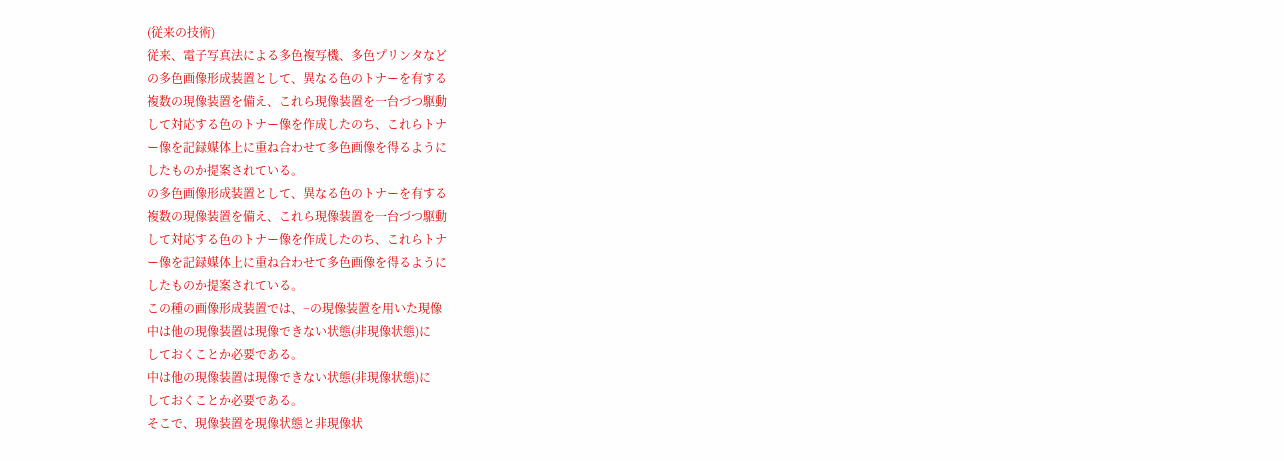(従来の技術)
従来、電子写真法による多色複写機、多色プリンタなど
の多色画像形成装置として、異なる色のトナーを有する
複数の現像装置を備え、これら現像装置を一台づつ駆動
して対応する色のトナー像を作成したのち、これらトナ
ー像を記録媒体上に重ね合わせて多色画像を得るように
したものか提案されている。
の多色画像形成装置として、異なる色のトナーを有する
複数の現像装置を備え、これら現像装置を一台づつ駆動
して対応する色のトナー像を作成したのち、これらトナ
ー像を記録媒体上に重ね合わせて多色画像を得るように
したものか提案されている。
この種の画像形成装置では、−の現像装置を用いた現像
中は他の現像装置は現像できない状態(非現像状態)に
しておくことか必要である。
中は他の現像装置は現像できない状態(非現像状態)に
しておくことか必要である。
そこで、現像装置を現像状態と非現像状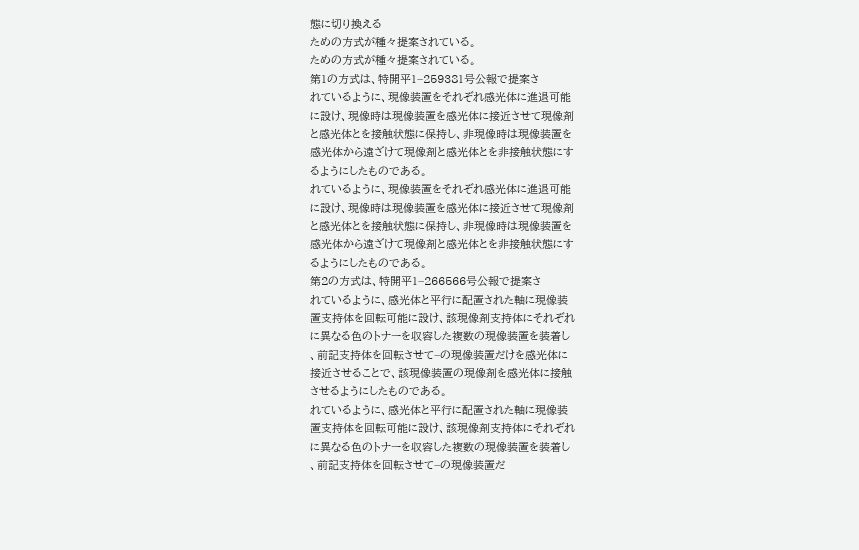態に切り換える
ための方式が種々提案されている。
ための方式が種々提案されている。
第1の方式は、特開平1−259381号公報で提案さ
れているように、現像装置をそれぞれ感光体に進退可能
に設け、現像時は現像装置を感光体に接近させて現像剤
と感光体とを接触状態に保持し、非現像時は現像装置を
感光体から遠ざけて現像剤と感光体とを非接触状態にす
るようにしたものである。
れているように、現像装置をそれぞれ感光体に進退可能
に設け、現像時は現像装置を感光体に接近させて現像剤
と感光体とを接触状態に保持し、非現像時は現像装置を
感光体から遠ざけて現像剤と感光体とを非接触状態にす
るようにしたものである。
第2の方式は、特開平1−266566号公報で提案さ
れているように、感光体と平行に配置された軸に現像装
置支持体を回転可能に設け、該現像剤支持体にそれぞれ
に異なる色のトナーを収容した複数の現像装置を装着し
、前記支持体を回転させて−の現像装置だけを感光体に
接近させることで、該現像装置の現像剤を感光体に接触
させるようにしたものである。
れているように、感光体と平行に配置された軸に現像装
置支持体を回転可能に設け、該現像剤支持体にそれぞれ
に異なる色のトナーを収容した複数の現像装置を装着し
、前記支持体を回転させて−の現像装置だ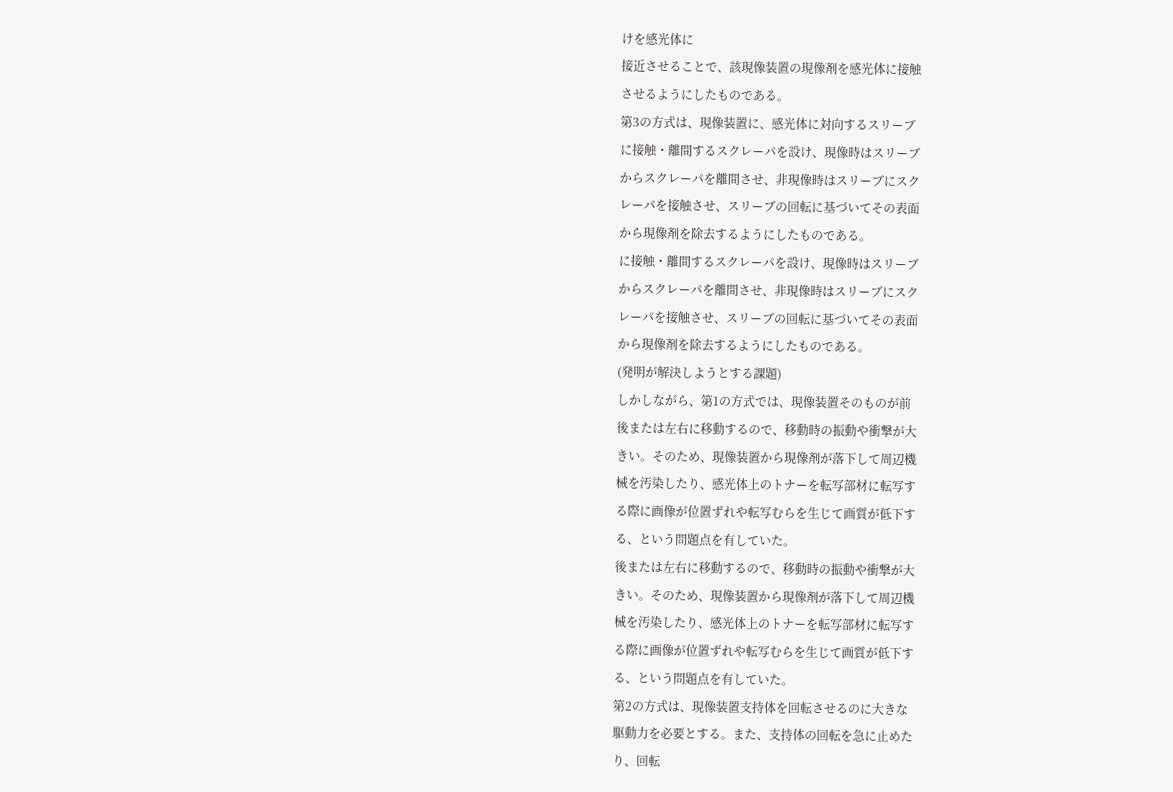けを感光体に
接近させることで、該現像装置の現像剤を感光体に接触
させるようにしたものである。
第3の方式は、現像装置に、感光体に対向するスリーブ
に接触・離間するスクレーパを設け、現像時はスリーブ
からスクレーパを離間させ、非現像時はスリーブにスク
レーパを接触させ、スリーブの回転に基づいてその表面
から現像剤を除去するようにしたものである。
に接触・離間するスクレーパを設け、現像時はスリーブ
からスクレーパを離間させ、非現像時はスリーブにスク
レーパを接触させ、スリーブの回転に基づいてその表面
から現像剤を除去するようにしたものである。
(発明が解決しようとする課題)
しかしながら、第1の方式では、現像装置そのものが前
後または左右に移動するので、移動時の振動や衝撃が大
きい。そのため、現像装置から現像剤が落下して周辺機
械を汚染したり、感光体上のトナーを転写部材に転写す
る際に画像が位置ずれや転写むらを生じて画質が低下す
る、という問題点を有していた。
後または左右に移動するので、移動時の振動や衝撃が大
きい。そのため、現像装置から現像剤が落下して周辺機
械を汚染したり、感光体上のトナーを転写部材に転写す
る際に画像が位置ずれや転写むらを生じて画質が低下す
る、という問題点を有していた。
第2の方式は、現像装置支持体を回転させるのに大きな
駆動力を必要とする。また、支持体の回転を急に止めた
り、回転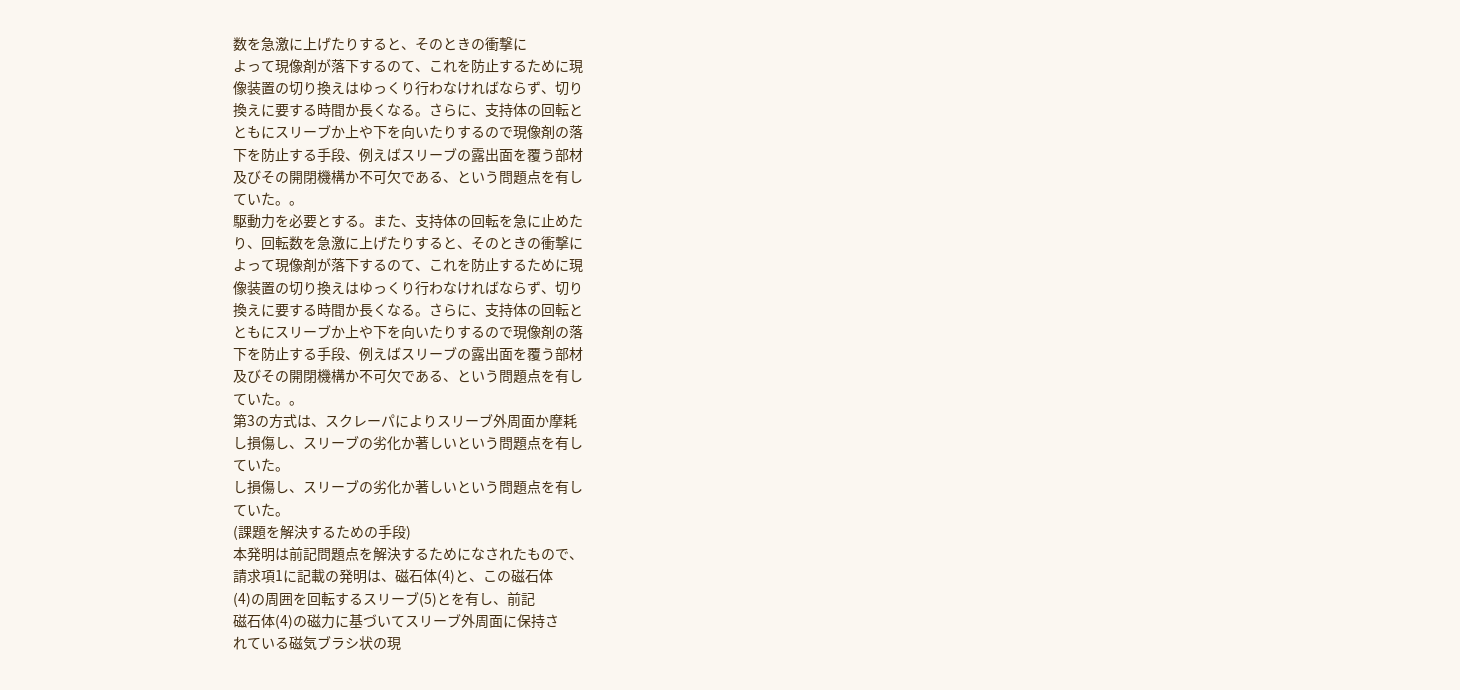数を急激に上げたりすると、そのときの衝撃に
よって現像剤が落下するのて、これを防止するために現
像装置の切り換えはゆっくり行わなければならず、切り
換えに要する時間か長くなる。さらに、支持体の回転と
ともにスリーブか上や下を向いたりするので現像剤の落
下を防止する手段、例えばスリーブの露出面を覆う部材
及びその開閉機構か不可欠である、という問題点を有し
ていた。。
駆動力を必要とする。また、支持体の回転を急に止めた
り、回転数を急激に上げたりすると、そのときの衝撃に
よって現像剤が落下するのて、これを防止するために現
像装置の切り換えはゆっくり行わなければならず、切り
換えに要する時間か長くなる。さらに、支持体の回転と
ともにスリーブか上や下を向いたりするので現像剤の落
下を防止する手段、例えばスリーブの露出面を覆う部材
及びその開閉機構か不可欠である、という問題点を有し
ていた。。
第3の方式は、スクレーパによりスリーブ外周面か摩耗
し損傷し、スリーブの劣化か著しいという問題点を有し
ていた。
し損傷し、スリーブの劣化か著しいという問題点を有し
ていた。
(課題を解決するための手段)
本発明は前記問題点を解決するためになされたもので、
請求項1に記載の発明は、磁石体(4)と、この磁石体
(4)の周囲を回転するスリーブ(5)とを有し、前記
磁石体(4)の磁力に基づいてスリーブ外周面に保持さ
れている磁気ブラシ状の現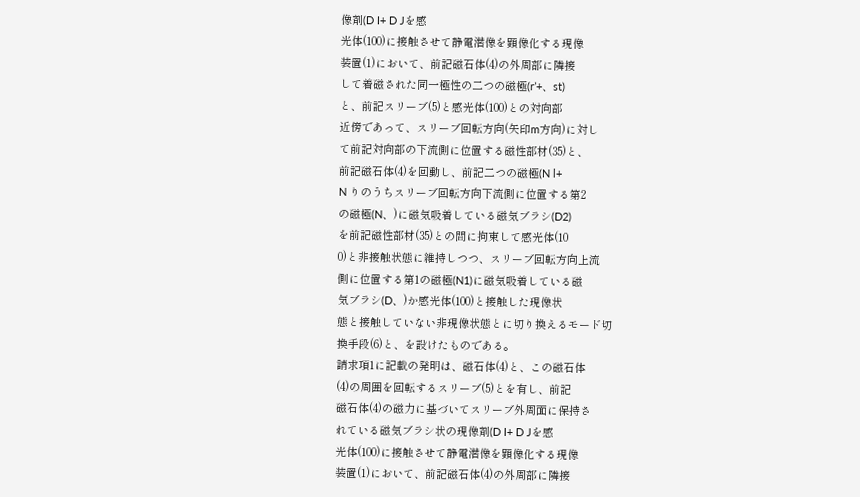像剤(D I+ D Jを感
光体(100)に接触させて静電潜像を顕像化する現像
装置(1)において、前記磁石体(4)の外周部に隣接
して着磁された同一極性の二つの磁極(r’+、st)
と、前記スリーブ(5)と感光体(100)との対向部
近傍であって、スリーブ回転方向(矢印m方向)に対し
て前記対向部の下流側に位置する磁性部材(35)と、
前記磁石体(4)を回動し、前記二つの磁極(N l+
N りのうちスリーブ回転方向下流側に位置する第2
の磁極(N、)に磁気吸着している磁気ブラシ(D2)
を前記磁性部材(35)との間に拘束して感光体(10
0)と非接触状態に維持しつつ、スリーブ回転方向上流
側に位置する第1の磁極(N1)に磁気吸着している磁
気ブラシ(D、)か感光体(100)と接触した現像状
態と接触していない非現像状態とに切り換えるモード切
換手段(6)と、を設けたものである。
請求項1に記載の発明は、磁石体(4)と、この磁石体
(4)の周囲を回転するスリーブ(5)とを有し、前記
磁石体(4)の磁力に基づいてスリーブ外周面に保持さ
れている磁気ブラシ状の現像剤(D I+ D Jを感
光体(100)に接触させて静電潜像を顕像化する現像
装置(1)において、前記磁石体(4)の外周部に隣接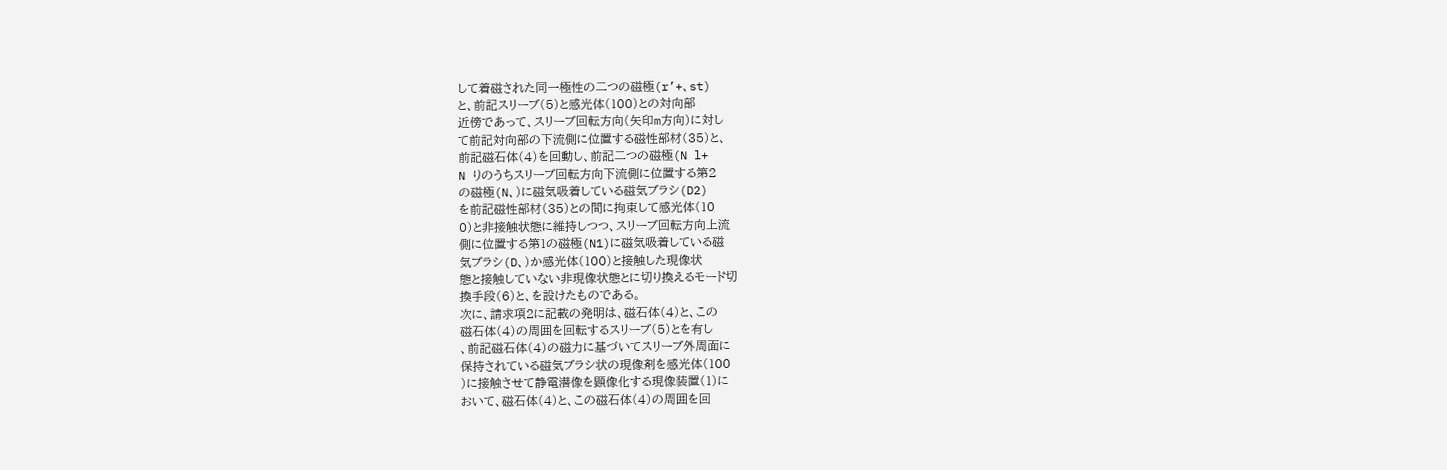して着磁された同一極性の二つの磁極(r’+、st)
と、前記スリーブ(5)と感光体(100)との対向部
近傍であって、スリーブ回転方向(矢印m方向)に対し
て前記対向部の下流側に位置する磁性部材(35)と、
前記磁石体(4)を回動し、前記二つの磁極(N l+
N りのうちスリーブ回転方向下流側に位置する第2
の磁極(N、)に磁気吸着している磁気ブラシ(D2)
を前記磁性部材(35)との間に拘束して感光体(10
0)と非接触状態に維持しつつ、スリーブ回転方向上流
側に位置する第1の磁極(N1)に磁気吸着している磁
気ブラシ(D、)か感光体(100)と接触した現像状
態と接触していない非現像状態とに切り換えるモード切
換手段(6)と、を設けたものである。
次に、請求項2に記載の発明は、磁石体(4)と、この
磁石体(4)の周囲を回転するスリーブ(5)とを有し
、前記磁石体(4)の磁力に基づいてスリーブ外周面に
保持されている磁気ブラシ状の現像剤を感光体(100
)に接触させて静電潜像を顕像化する現像装置(1)に
おいて、磁石体(4)と、この磁石体(4)の周囲を回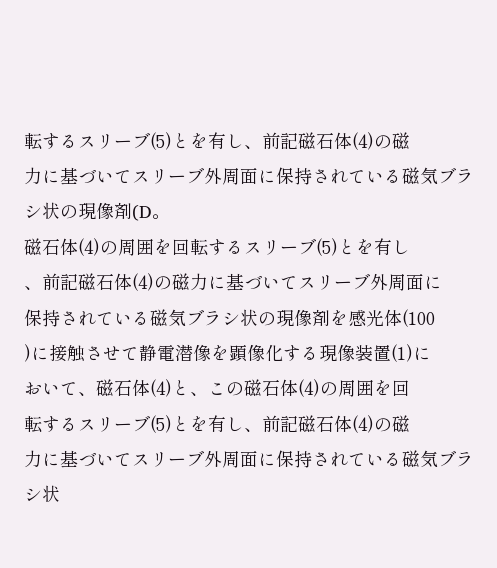転するスリーブ(5)とを有し、前記磁石体(4)の磁
力に基づいてスリーブ外周面に保持されている磁気ブラ
シ状の現像剤(D。
磁石体(4)の周囲を回転するスリーブ(5)とを有し
、前記磁石体(4)の磁力に基づいてスリーブ外周面に
保持されている磁気ブラシ状の現像剤を感光体(100
)に接触させて静電潜像を顕像化する現像装置(1)に
おいて、磁石体(4)と、この磁石体(4)の周囲を回
転するスリーブ(5)とを有し、前記磁石体(4)の磁
力に基づいてスリーブ外周面に保持されている磁気ブラ
シ状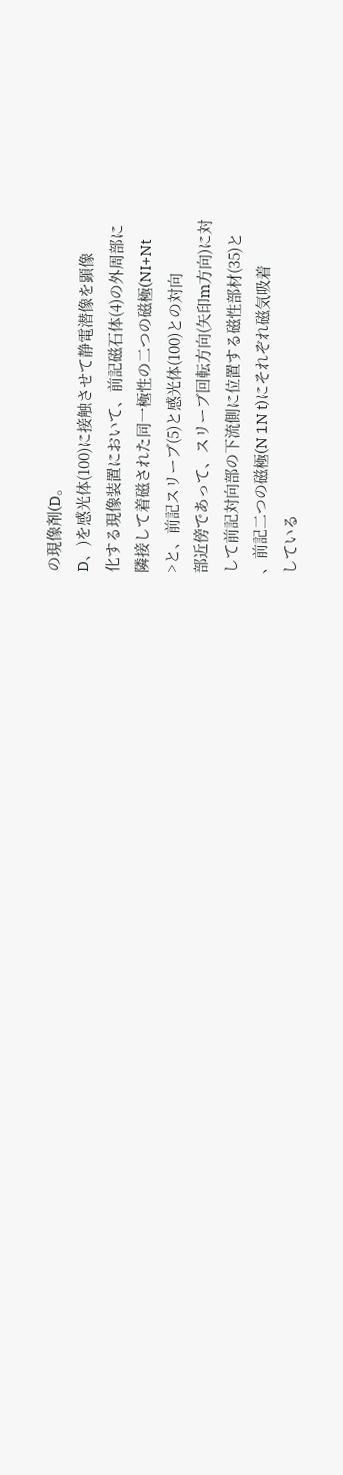の現像剤(D。
D、)を感光体(100)に接触させて静電潜像を顕像
化する現像装置において、前記磁石体(4)の外周部に
隣接して着磁された同一極性の二つの磁極(NI+Nt
>と、前記スリーブ(5)と感光体(100)との対向
部近傍であって、スリーブ回転方向(矢印m方向)に対
して前記対向部の下流側に位置する磁性部材(35)と
、前記二つの磁極(N 1N t)にそれぞれ磁気吸着
している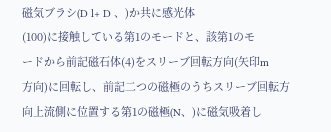磁気ブラシ(D l+ D 、)か共に感光体
(100)に接触している第1のモードと、該第1のモ
ードから前記磁石体(4)をスリーブ回転方向(矢印m
方向)に回転し、前記二つの磁極のうちスリーブ回転方
向上流側に位置する第1の磁極(N、)に磁気吸着し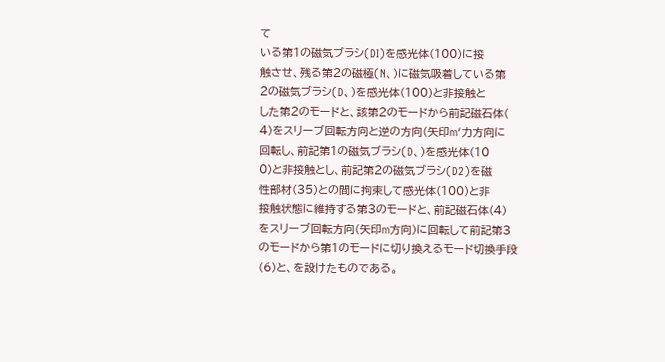て
いる第1の磁気ブラシ(DI)を感光体(100)に接
触させ、残る第2の磁極(N、)に磁気吸着している第
2の磁気ブラシ(D、)を感光体(100)と非接触と
した第2のモードと、該第2のモードから前記磁石体(
4)をスリーブ回転方向と逆の方向(矢印m′力方向に
回転し、前記第1の磁気ブラシ(D、)を感光体(10
0)と非接触とし、前記第2の磁気ブラシ(D2)を磁
性部材(35)との間に拘束して感光体(100)と非
接触状態に維持する第3のモードと、前記磁石体(4)
をスリーブ回転方向(矢印m方向)に回転して前記第3
のモードから第1のモードに切り換えるモード切換手段
(6)と、を設けたものである。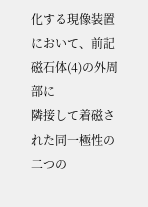化する現像装置において、前記磁石体(4)の外周部に
隣接して着磁された同一極性の二つの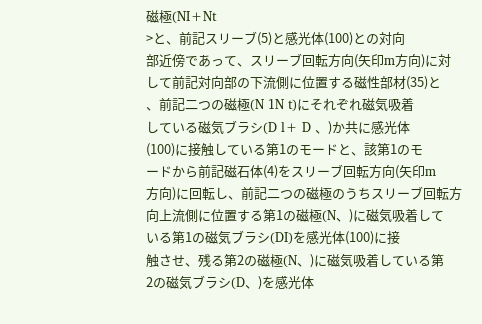磁極(NI+Nt
>と、前記スリーブ(5)と感光体(100)との対向
部近傍であって、スリーブ回転方向(矢印m方向)に対
して前記対向部の下流側に位置する磁性部材(35)と
、前記二つの磁極(N 1N t)にそれぞれ磁気吸着
している磁気ブラシ(D l+ D 、)か共に感光体
(100)に接触している第1のモードと、該第1のモ
ードから前記磁石体(4)をスリーブ回転方向(矢印m
方向)に回転し、前記二つの磁極のうちスリーブ回転方
向上流側に位置する第1の磁極(N、)に磁気吸着して
いる第1の磁気ブラシ(DI)を感光体(100)に接
触させ、残る第2の磁極(N、)に磁気吸着している第
2の磁気ブラシ(D、)を感光体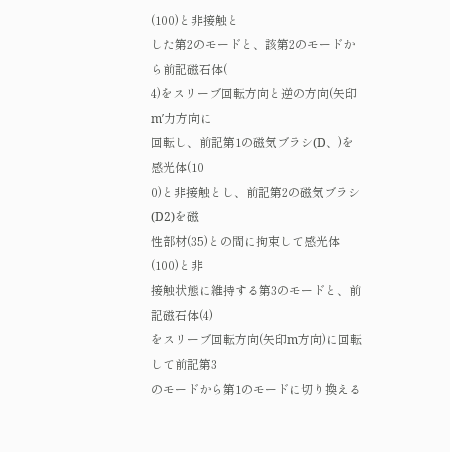(100)と非接触と
した第2のモードと、該第2のモードから前記磁石体(
4)をスリーブ回転方向と逆の方向(矢印m′力方向に
回転し、前記第1の磁気ブラシ(D、)を感光体(10
0)と非接触とし、前記第2の磁気ブラシ(D2)を磁
性部材(35)との間に拘束して感光体(100)と非
接触状態に維持する第3のモードと、前記磁石体(4)
をスリーブ回転方向(矢印m方向)に回転して前記第3
のモードから第1のモードに切り換える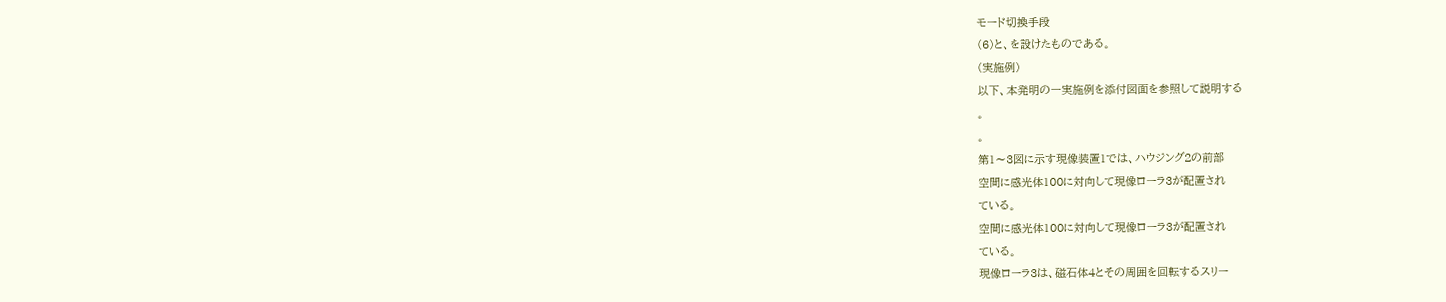モード切換手段
(6)と、を設けたものである。
(実施例)
以下、本発明の一実施例を添付図面を参照して説明する
。
。
第1〜3図に示す現像装置1では、ハウジング2の前部
空間に感光体100に対向して現像ローラ3が配置され
ている。
空間に感光体100に対向して現像ローラ3が配置され
ている。
現像ローラ3は、磁石体4とその周囲を回転するスリー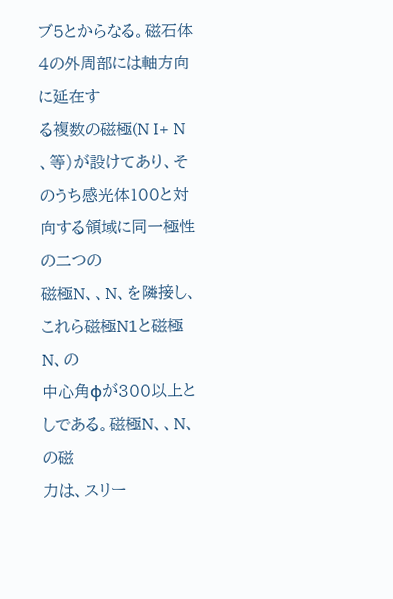ブ5とからなる。磁石体4の外周部には軸方向に延在す
る複数の磁極(N I+ N 、等)が設けてあり、そ
のうち感光体100と対向する領域に同一極性の二つの
磁極N、、N、を隣接し、これら磁極N1と磁極N、の
中心角φが300以上としである。磁極N、、N、の磁
力は、スリー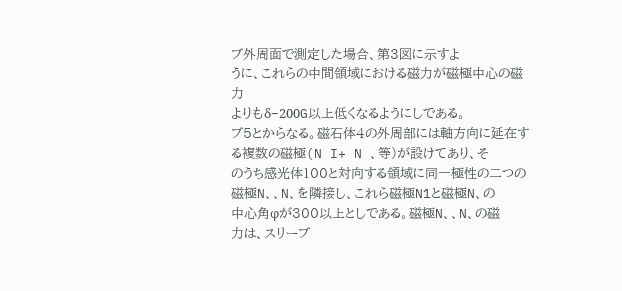ブ外周面で測定した場合、第3図に示すよ
うに、これらの中間領域における磁力が磁極中心の磁力
よりもδ−200G以上低くなるようにしである。
ブ5とからなる。磁石体4の外周部には軸方向に延在す
る複数の磁極(N I+ N 、等)が設けてあり、そ
のうち感光体100と対向する領域に同一極性の二つの
磁極N、、N、を隣接し、これら磁極N1と磁極N、の
中心角φが300以上としである。磁極N、、N、の磁
力は、スリーブ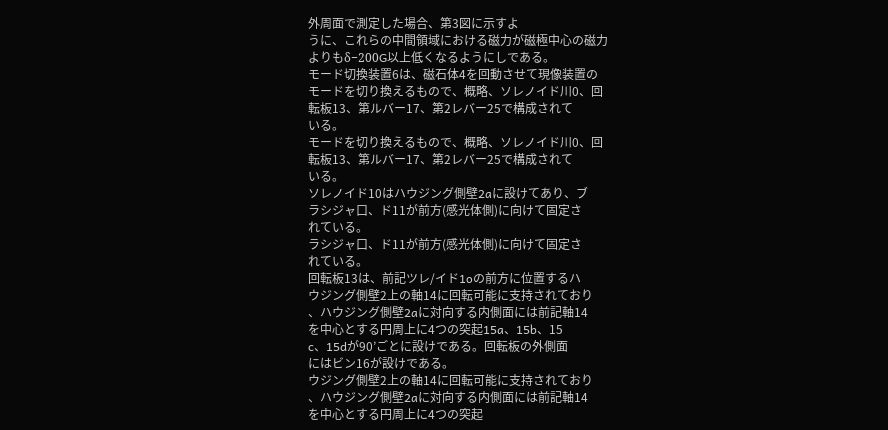外周面で測定した場合、第3図に示すよ
うに、これらの中間領域における磁力が磁極中心の磁力
よりもδ−200G以上低くなるようにしである。
モード切換装置6は、磁石体4を回動させて現像装置の
モードを切り換えるもので、概略、ソレノイド川0、回
転板13、第ルバー17、第2レバー25で構成されて
いる。
モードを切り換えるもので、概略、ソレノイド川0、回
転板13、第ルバー17、第2レバー25で構成されて
いる。
ソレノイド10はハウジング側壁2aに設けてあり、ブ
ラシジャ口、ド11が前方(感光体側)に向けて固定さ
れている。
ラシジャ口、ド11が前方(感光体側)に向けて固定さ
れている。
回転板13は、前記ツレ/イド1oの前方に位置するハ
ウジング側壁2上の軸14に回転可能に支持されており
、ハウジング側壁2aに対向する内側面には前記軸14
を中心とする円周上に4つの突起15a、15b、15
c、15dが90’ごとに設けである。回転板の外側面
にはビン16が設けである。
ウジング側壁2上の軸14に回転可能に支持されており
、ハウジング側壁2aに対向する内側面には前記軸14
を中心とする円周上に4つの突起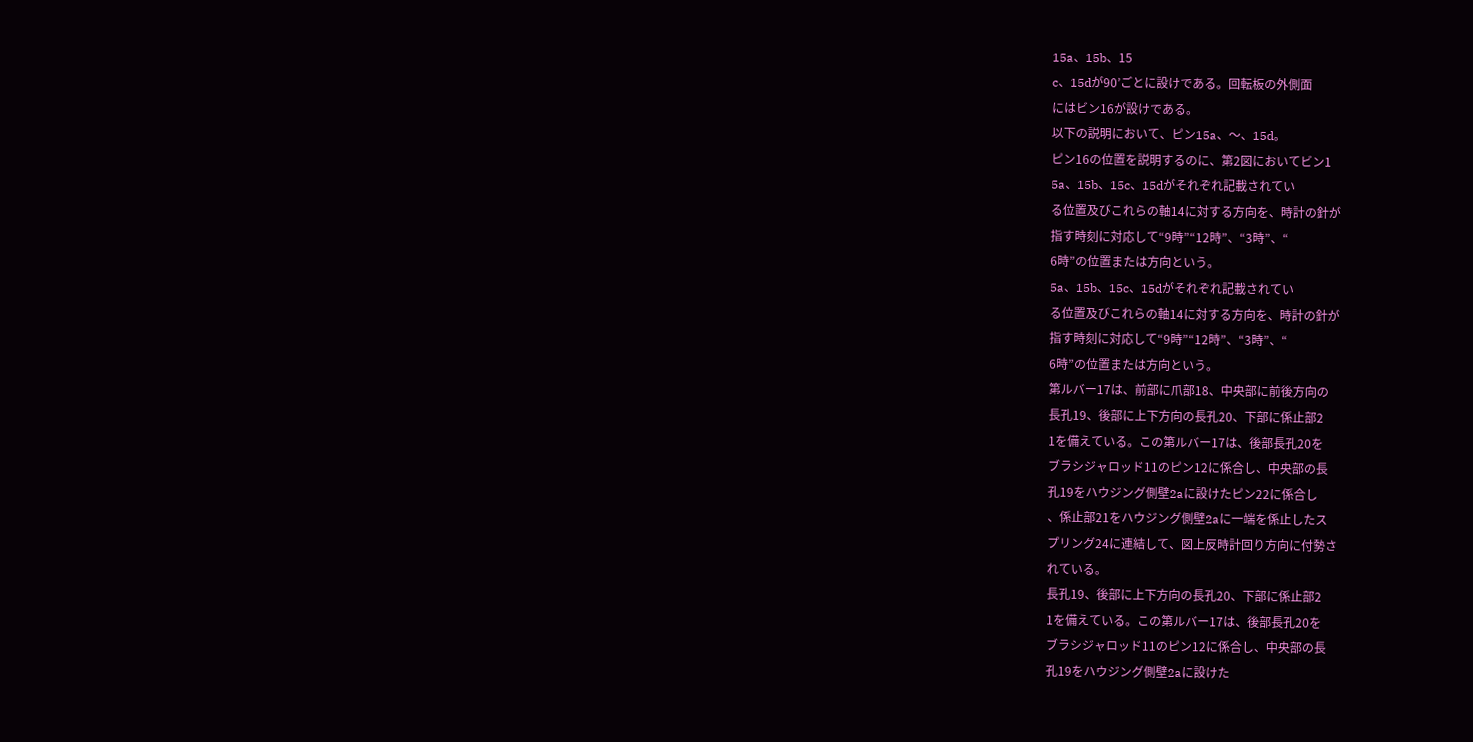15a、15b、15
c、15dが90’ごとに設けである。回転板の外側面
にはビン16が設けである。
以下の説明において、ピン15a、〜、15d。
ピン16の位置を説明するのに、第2図においてビン1
5a、15b、15c、15dがそれぞれ記載されてい
る位置及びこれらの軸14に対する方向を、時計の針が
指す時刻に対応して“9時”“12時”、“3時”、“
6時”の位置または方向という。
5a、15b、15c、15dがそれぞれ記載されてい
る位置及びこれらの軸14に対する方向を、時計の針が
指す時刻に対応して“9時”“12時”、“3時”、“
6時”の位置または方向という。
第ルバー17は、前部に爪部18、中央部に前後方向の
長孔19、後部に上下方向の長孔20、下部に係止部2
1を備えている。この第ルバー17は、後部長孔20を
ブラシジャロッド11のピン12に係合し、中央部の長
孔19をハウジング側壁2aに設けたピン22に係合し
、係止部21をハウジング側壁2aに一端を係止したス
プリング24に連結して、図上反時計回り方向に付勢さ
れている。
長孔19、後部に上下方向の長孔20、下部に係止部2
1を備えている。この第ルバー17は、後部長孔20を
ブラシジャロッド11のピン12に係合し、中央部の長
孔19をハウジング側壁2aに設けた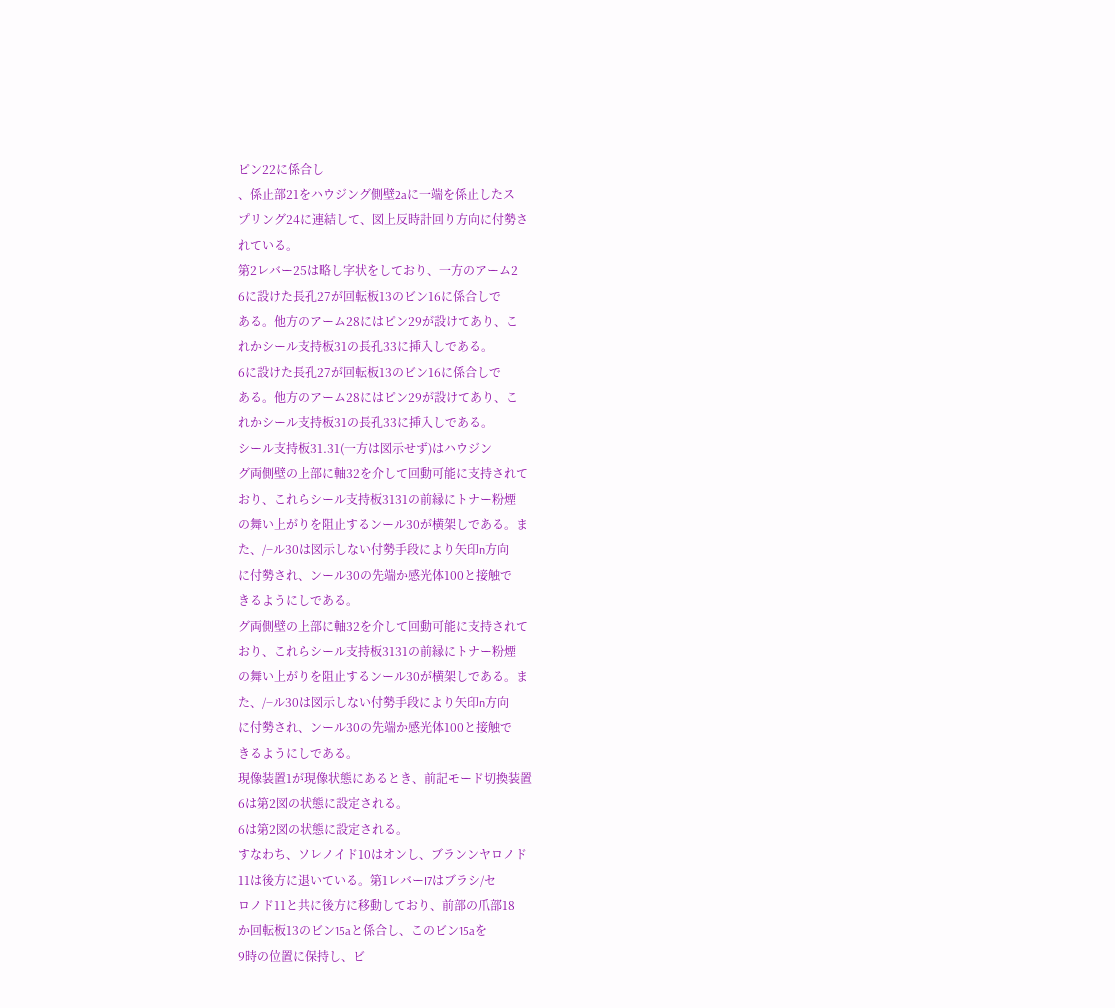ピン22に係合し
、係止部21をハウジング側壁2aに一端を係止したス
プリング24に連結して、図上反時計回り方向に付勢さ
れている。
第2レバー25は略し字状をしており、一方のアーム2
6に設けた長孔27が回転板13のビン16に係合しで
ある。他方のアーム28にはピン29が設けてあり、こ
れかシール支持板31の長孔33に挿入しである。
6に設けた長孔27が回転板13のビン16に係合しで
ある。他方のアーム28にはピン29が設けてあり、こ
れかシール支持板31の長孔33に挿入しである。
シール支持板31.31(一方は図示せず)はハウジン
グ両側壁の上部に軸32を介して回動可能に支持されて
おり、これらシール支持板3131の前縁にトナー粉煙
の舞い上がりを阻止するンール30が横架しである。ま
た、/−ル30は図示しない付勢手段により矢印n方向
に付勢され、ンール30の先端か感光体100と接触で
きるようにしである。
グ両側壁の上部に軸32を介して回動可能に支持されて
おり、これらシール支持板3131の前縁にトナー粉煙
の舞い上がりを阻止するンール30が横架しである。ま
た、/−ル30は図示しない付勢手段により矢印n方向
に付勢され、ンール30の先端か感光体100と接触で
きるようにしである。
現像装置1が現像状態にあるとき、前記モード切換装置
6は第2図の状態に設定される。
6は第2図の状態に設定される。
すなわち、ソレノイド10はオンし、ブランンヤロノド
11は後方に退いている。第1レバーI7はブラシ/セ
ロノド11と共に後方に移動しており、前部の爪部18
か回転板13のビン15aと係合し、このビン15aを
9時の位置に保持し、ビ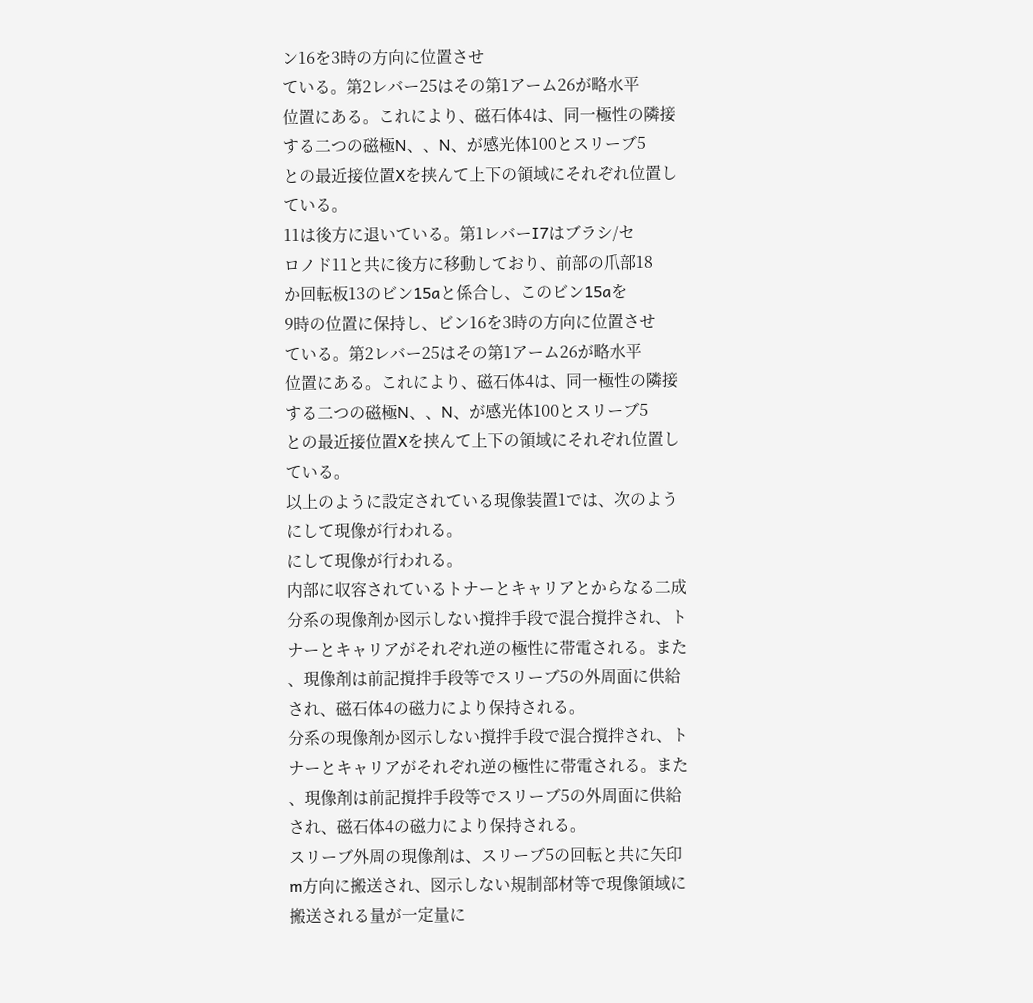ン16を3時の方向に位置させ
ている。第2レバー25はその第1アーム26が略水平
位置にある。これにより、磁石体4は、同一極性の隣接
する二つの磁極N、、N、が感光体100とスリーブ5
との最近接位置Xを挟んて上下の領域にそれぞれ位置し
ている。
11は後方に退いている。第1レバーI7はブラシ/セ
ロノド11と共に後方に移動しており、前部の爪部18
か回転板13のビン15aと係合し、このビン15aを
9時の位置に保持し、ビン16を3時の方向に位置させ
ている。第2レバー25はその第1アーム26が略水平
位置にある。これにより、磁石体4は、同一極性の隣接
する二つの磁極N、、N、が感光体100とスリーブ5
との最近接位置Xを挟んて上下の領域にそれぞれ位置し
ている。
以上のように設定されている現像装置1では、次のよう
にして現像が行われる。
にして現像が行われる。
内部に収容されているトナーとキャリアとからなる二成
分系の現像剤か図示しない撹拌手段で混合撹拌され、ト
ナーとキャリアがそれぞれ逆の極性に帯電される。また
、現像剤は前記撹拌手段等でスリーブ5の外周面に供給
され、磁石体4の磁力により保持される。
分系の現像剤か図示しない撹拌手段で混合撹拌され、ト
ナーとキャリアがそれぞれ逆の極性に帯電される。また
、現像剤は前記撹拌手段等でスリーブ5の外周面に供給
され、磁石体4の磁力により保持される。
スリーブ外周の現像剤は、スリーブ5の回転と共に矢印
m方向に搬送され、図示しない規制部材等で現像領域に
搬送される量が一定量に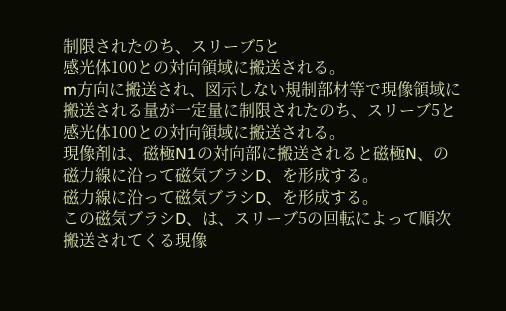制限されたのち、スリーブ5と
感光体100との対向領域に搬送される。
m方向に搬送され、図示しない規制部材等で現像領域に
搬送される量が一定量に制限されたのち、スリーブ5と
感光体100との対向領域に搬送される。
現像剤は、磁極N1の対向部に搬送されると磁極N、の
磁力線に沿って磁気ブラシD、を形成する。
磁力線に沿って磁気ブラシD、を形成する。
この磁気ブラシD、は、スリーブ5の回転によって順次
搬送されてくる現像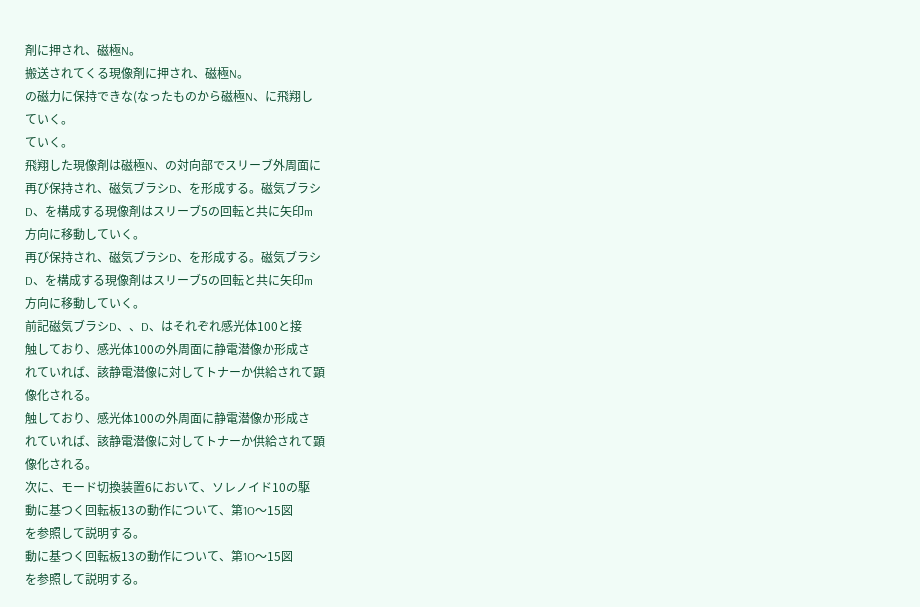剤に押され、磁極N。
搬送されてくる現像剤に押され、磁極N。
の磁力に保持できな(なったものから磁極N、に飛翔し
ていく。
ていく。
飛翔した現像剤は磁極N、の対向部でスリーブ外周面に
再び保持され、磁気ブラシD、を形成する。磁気ブラシ
D、を構成する現像剤はスリーブ5の回転と共に矢印m
方向に移動していく。
再び保持され、磁気ブラシD、を形成する。磁気ブラシ
D、を構成する現像剤はスリーブ5の回転と共に矢印m
方向に移動していく。
前記磁気ブラシD、、D、はそれぞれ感光体100と接
触しており、感光体100の外周面に静電潜像か形成さ
れていれば、該静電潜像に対してトナーか供給されて顕
像化される。
触しており、感光体100の外周面に静電潜像か形成さ
れていれば、該静電潜像に対してトナーか供給されて顕
像化される。
次に、モード切換装置6において、ソレノイド10の駆
動に基つく回転板13の動作について、第1O〜15図
を参照して説明する。
動に基つく回転板13の動作について、第1O〜15図
を参照して説明する。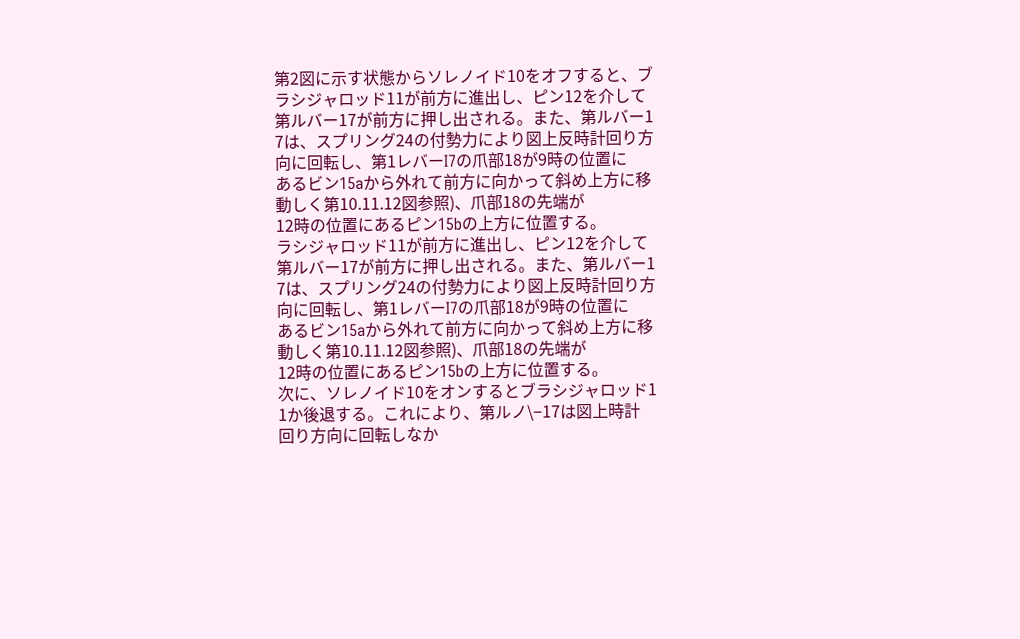第2図に示す状態からソレノイド10をオフすると、ブ
ラシジャロッド11が前方に進出し、ピン12を介して
第ルバー17が前方に押し出される。また、第ルバー1
7は、スプリング24の付勢力により図上反時計回り方
向に回転し、第1レバーI7の爪部18が9時の位置に
あるビン15aから外れて前方に向かって斜め上方に移
動しく第10.11.12図参照)、爪部18の先端が
12時の位置にあるピン15bの上方に位置する。
ラシジャロッド11が前方に進出し、ピン12を介して
第ルバー17が前方に押し出される。また、第ルバー1
7は、スプリング24の付勢力により図上反時計回り方
向に回転し、第1レバーI7の爪部18が9時の位置に
あるビン15aから外れて前方に向かって斜め上方に移
動しく第10.11.12図参照)、爪部18の先端が
12時の位置にあるピン15bの上方に位置する。
次に、ソレノイド10をオンするとブラシジャロッド1
1か後退する。これにより、第ルノ\−17は図上時計
回り方向に回転しなか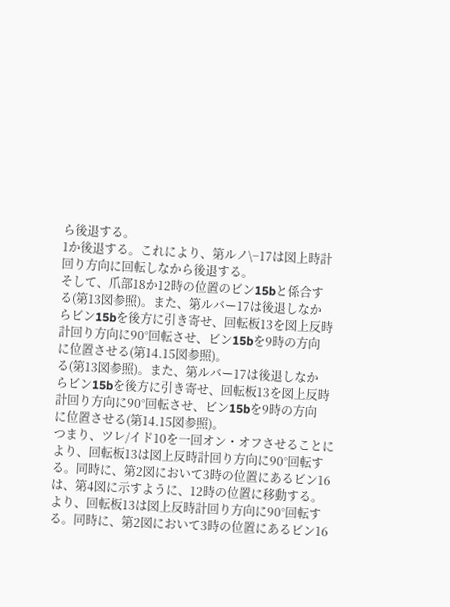ら後退する。
1か後退する。これにより、第ルノ\−17は図上時計
回り方向に回転しなから後退する。
そして、爪部18か12時の位置のビン15bと係合す
る(第13図参照)。また、第ルバー17は後退しなか
らビン15bを後方に引き寄せ、回転板13を図上反時
計回り方向に90°回転させ、ビン15bを9時の方向
に位置させる(第14.15図参照)。
る(第13図参照)。また、第ルバー17は後退しなか
らビン15bを後方に引き寄せ、回転板13を図上反時
計回り方向に90°回転させ、ビン15bを9時の方向
に位置させる(第14.15図参照)。
つまり、ツレ/イド10を一回オン・オフさせることに
より、回転板13は図上反時計回り方向に90°回転す
る。同時に、第2図において3時の位置にあるビン16
は、第4図に示すように、12時の位置に移動する。
より、回転板13は図上反時計回り方向に90°回転す
る。同時に、第2図において3時の位置にあるビン16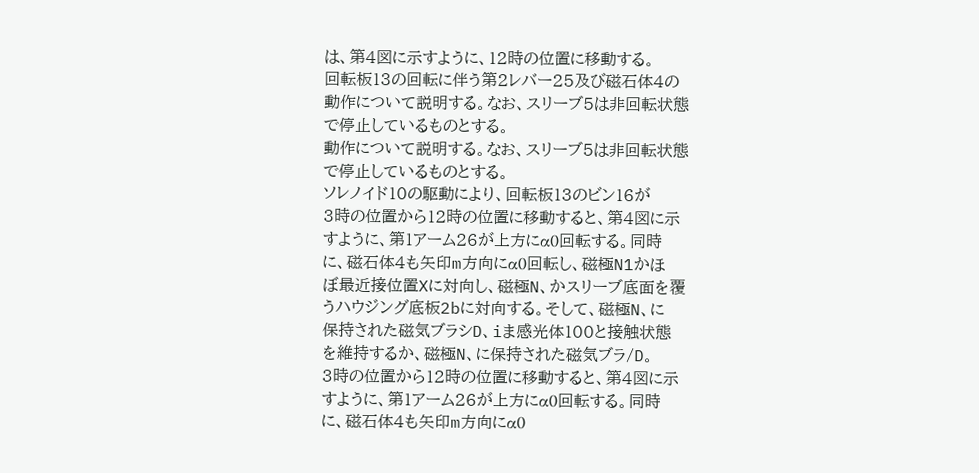は、第4図に示すように、12時の位置に移動する。
回転板13の回転に伴う第2レバー25及び磁石体4の
動作について説明する。なお、スリーブ5は非回転状態
で停止しているものとする。
動作について説明する。なお、スリーブ5は非回転状態
で停止しているものとする。
ソレノイド10の駆動により、回転板13のビン16が
3時の位置から12時の位置に移動すると、第4図に示
すように、第1アーム26が上方にα0回転する。同時
に、磁石体4も矢印m方向にα0回転し、磁極N1かほ
ぼ最近接位置Xに対向し、磁極N、かスリーブ底面を覆
うハウジング底板2bに対向する。そして、磁極N、に
保持された磁気ブラシD、iま感光体100と接触状態
を維持するか、磁極N、に保持された磁気ブラ/D。
3時の位置から12時の位置に移動すると、第4図に示
すように、第1アーム26が上方にα0回転する。同時
に、磁石体4も矢印m方向にα0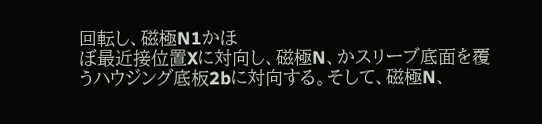回転し、磁極N1かほ
ぼ最近接位置Xに対向し、磁極N、かスリーブ底面を覆
うハウジング底板2bに対向する。そして、磁極N、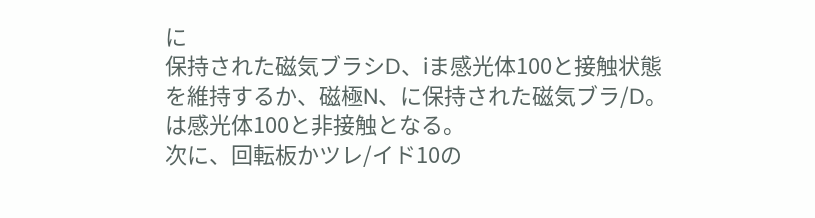に
保持された磁気ブラシD、iま感光体100と接触状態
を維持するか、磁極N、に保持された磁気ブラ/D。
は感光体100と非接触となる。
次に、回転板かツレ/イド10の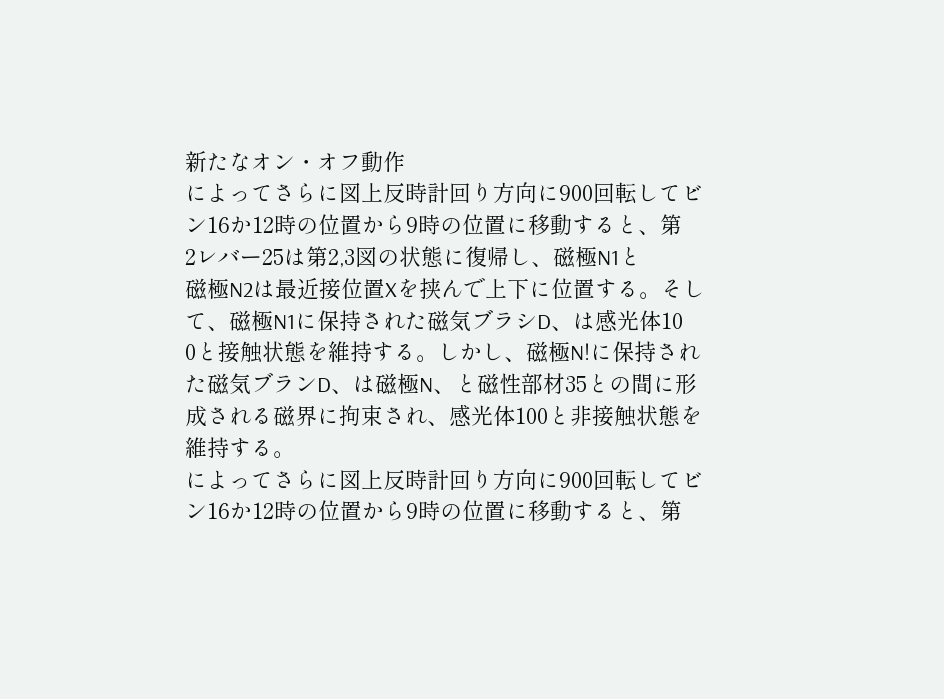新たなオン・オフ動作
によってさらに図上反時計回り方向に900回転してビ
ン16か12時の位置から9時の位置に移動すると、第
2レバー25は第2,3図の状態に復帰し、磁極N1と
磁極N2は最近接位置Xを挟んで上下に位置する。そし
て、磁極N1に保持された磁気ブラシD、は感光体10
0と接触状態を維持する。しかし、磁極N!に保持され
た磁気ブランD、は磁極N、と磁性部材35との間に形
成される磁界に拘束され、感光体100と非接触状態を
維持する。
によってさらに図上反時計回り方向に900回転してビ
ン16か12時の位置から9時の位置に移動すると、第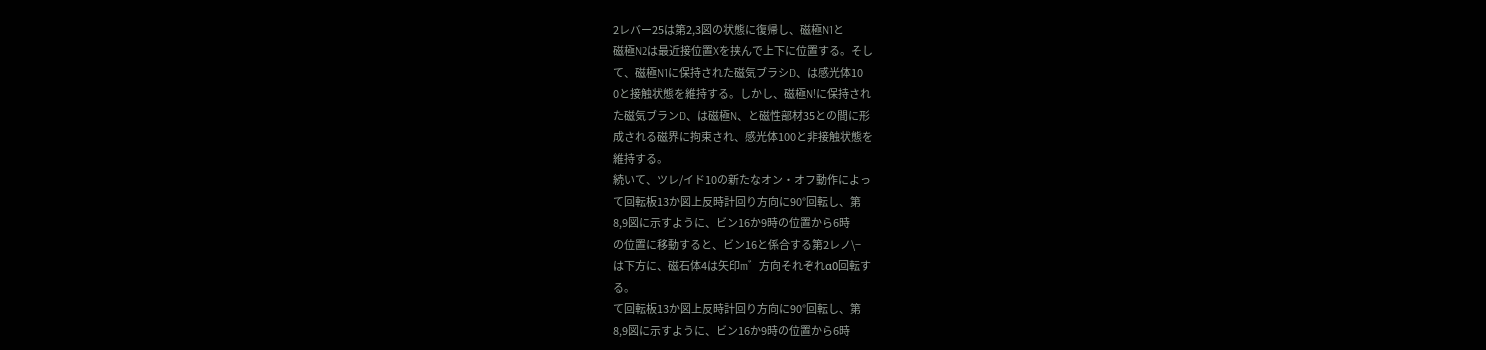2レバー25は第2,3図の状態に復帰し、磁極N1と
磁極N2は最近接位置Xを挟んで上下に位置する。そし
て、磁極N1に保持された磁気ブラシD、は感光体10
0と接触状態を維持する。しかし、磁極N!に保持され
た磁気ブランD、は磁極N、と磁性部材35との間に形
成される磁界に拘束され、感光体100と非接触状態を
維持する。
続いて、ツレ/イド10の新たなオン・オフ動作によっ
て回転板13か図上反時計回り方向に90°回転し、第
8,9図に示すように、ビン16か9時の位置から6時
の位置に移動すると、ビン16と係合する第2レノ\−
は下方に、磁石体4は矢印m゛方向それぞれα0回転す
る。
て回転板13か図上反時計回り方向に90°回転し、第
8,9図に示すように、ビン16か9時の位置から6時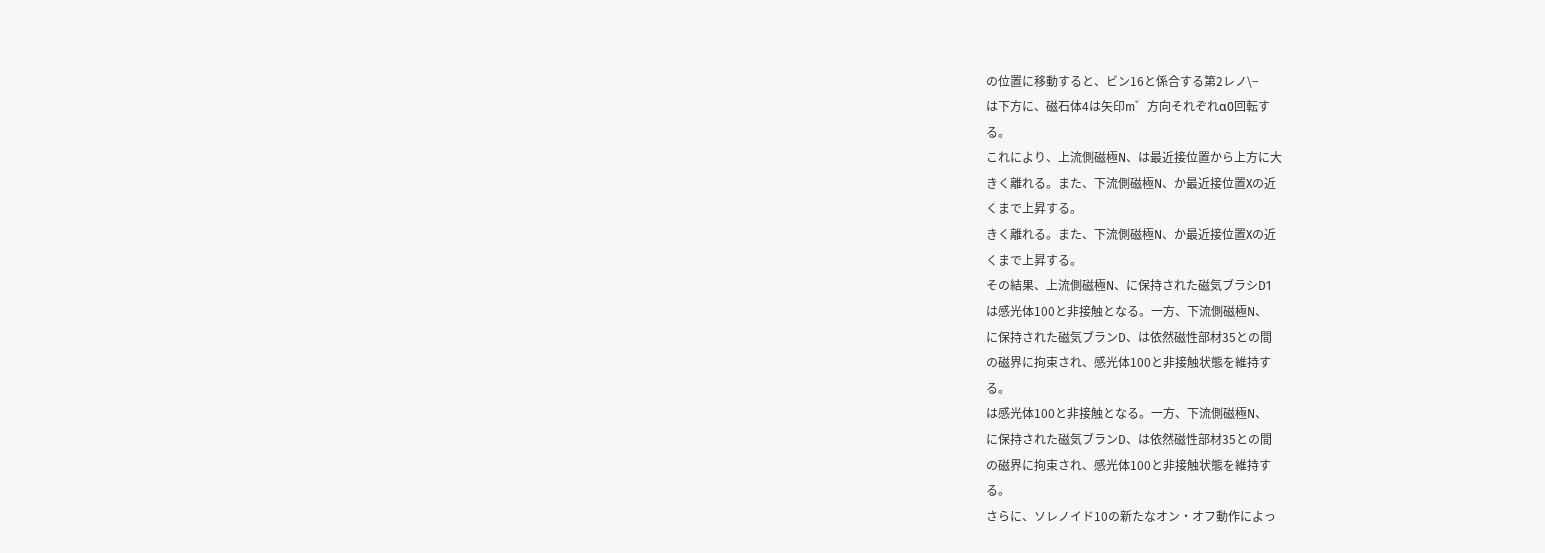の位置に移動すると、ビン16と係合する第2レノ\−
は下方に、磁石体4は矢印m゛方向それぞれα0回転す
る。
これにより、上流側磁極N、は最近接位置から上方に大
きく離れる。また、下流側磁極N、か最近接位置Xの近
くまで上昇する。
きく離れる。また、下流側磁極N、か最近接位置Xの近
くまで上昇する。
その結果、上流側磁極N、に保持された磁気ブラシD1
は感光体100と非接触となる。一方、下流側磁極N、
に保持された磁気ブランD、は依然磁性部材35との間
の磁界に拘束され、感光体100と非接触状態を維持す
る。
は感光体100と非接触となる。一方、下流側磁極N、
に保持された磁気ブランD、は依然磁性部材35との間
の磁界に拘束され、感光体100と非接触状態を維持す
る。
さらに、ソレノイド10の新たなオン・オフ動作によっ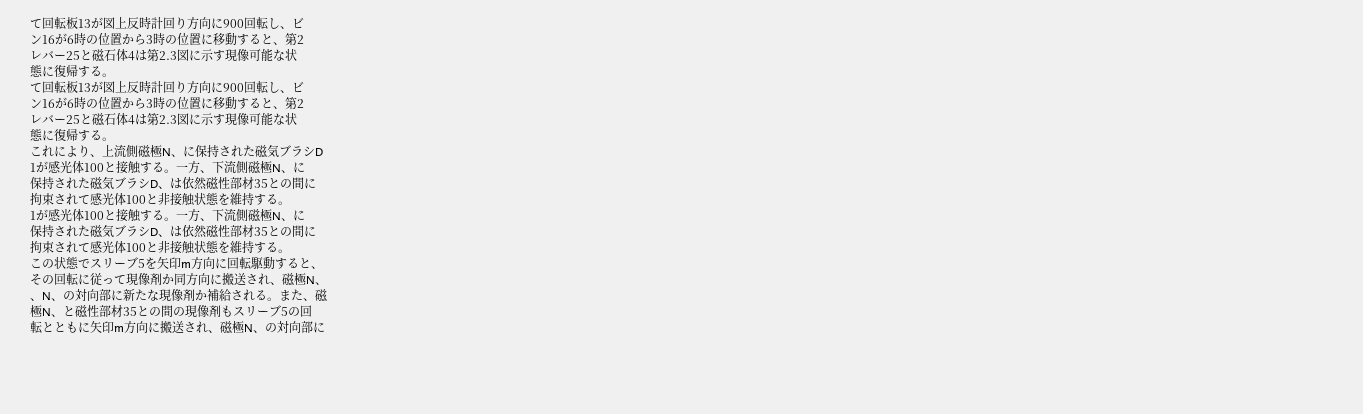て回転板13が図上反時計回り方向に900回転し、ビ
ン16が6時の位置から3時の位置に移動すると、第2
レバー25と磁石体4は第2.3図に示す現像可能な状
態に復帰する。
て回転板13が図上反時計回り方向に900回転し、ビ
ン16が6時の位置から3時の位置に移動すると、第2
レバー25と磁石体4は第2.3図に示す現像可能な状
態に復帰する。
これにより、上流側磁極N、に保持された磁気ブラシD
1が感光体100と接触する。一方、下流側磁極N、に
保持された磁気ブラシD、は依然磁性部材35との間に
拘束されて感光体100と非接触状態を維持する。
1が感光体100と接触する。一方、下流側磁極N、に
保持された磁気ブラシD、は依然磁性部材35との間に
拘束されて感光体100と非接触状態を維持する。
この状態でスリーブ5を矢印m方向に回転駆動すると、
その回転に従って現像剤か同方向に搬送され、磁極N、
、N、の対向部に新たな現像剤か補給される。また、磁
極N、と磁性部材35との間の現像剤もスリーブ5の回
転とともに矢印m方向に搬送され、磁極N、の対向部に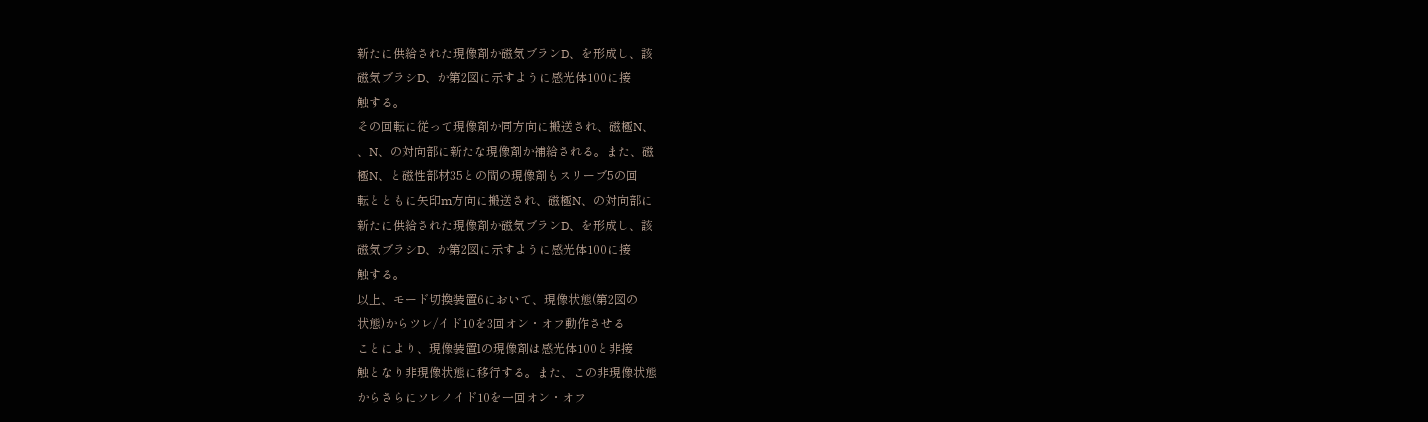新たに供給された現像剤か磁気ブランD、を形成し、該
磁気ブラシD、か第2図に示すように感光体100に接
触する。
その回転に従って現像剤か同方向に搬送され、磁極N、
、N、の対向部に新たな現像剤か補給される。また、磁
極N、と磁性部材35との間の現像剤もスリーブ5の回
転とともに矢印m方向に搬送され、磁極N、の対向部に
新たに供給された現像剤か磁気ブランD、を形成し、該
磁気ブラシD、か第2図に示すように感光体100に接
触する。
以上、モード切換装置6において、現像状態(第2図の
状態)からツレ/イド10を3回オン・オフ動作させる
ことにより、現像装置lの現像剤は感光体100と非接
触となり非現像状態に移行する。また、この非現像状態
からさらにソレノイド10を一回オン・オフ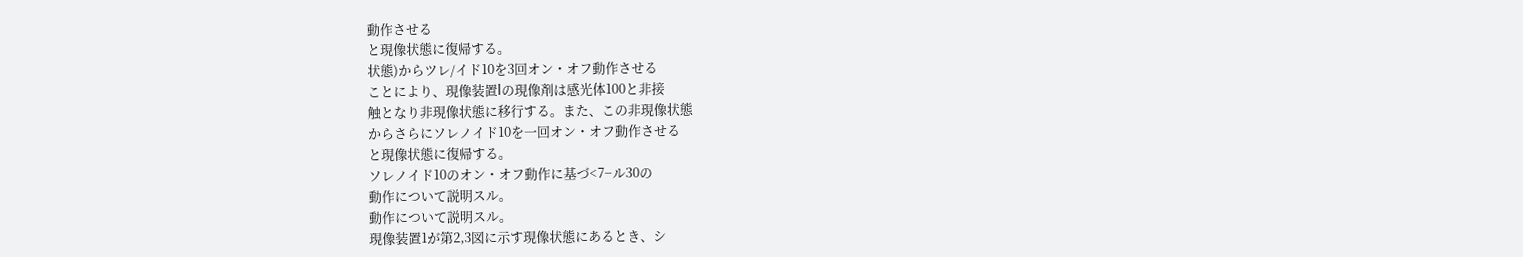動作させる
と現像状態に復帰する。
状態)からツレ/イド10を3回オン・オフ動作させる
ことにより、現像装置lの現像剤は感光体100と非接
触となり非現像状態に移行する。また、この非現像状態
からさらにソレノイド10を一回オン・オフ動作させる
と現像状態に復帰する。
ソレノイド10のオン・オフ動作に基づ<7−ル30の
動作について説明スル。
動作について説明スル。
現像装置1が第2,3図に示す現像状態にあるとき、シ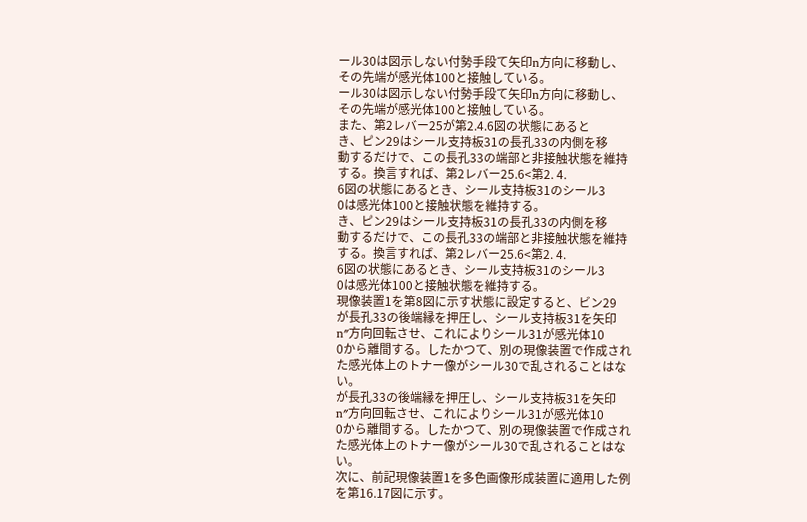ール30は図示しない付勢手段て矢印n方向に移動し、
その先端が感光体100と接触している。
ール30は図示しない付勢手段て矢印n方向に移動し、
その先端が感光体100と接触している。
また、第2レバー25が第2.4.6図の状態にあると
き、ピン29はシール支持板31の長孔33の内側を移
動するだけで、この長孔33の端部と非接触状態を維持
する。換言すれば、第2レバー25.6<第2. 4.
6図の状態にあるとき、シール支持板31のシール3
0は感光体100と接触状態を維持する。
き、ピン29はシール支持板31の長孔33の内側を移
動するだけで、この長孔33の端部と非接触状態を維持
する。換言すれば、第2レバー25.6<第2. 4.
6図の状態にあるとき、シール支持板31のシール3
0は感光体100と接触状態を維持する。
現像装置1を第8図に示す状態に設定すると、ビン29
が長孔33の後端縁を押圧し、シール支持板31を矢印
n″方向回転させ、これによりシール31が感光体10
0から離間する。したかつて、別の現像装置で作成され
た感光体上のトナー像がシール30で乱されることはな
い。
が長孔33の後端縁を押圧し、シール支持板31を矢印
n″方向回転させ、これによりシール31が感光体10
0から離間する。したかつて、別の現像装置で作成され
た感光体上のトナー像がシール30で乱されることはな
い。
次に、前記現像装置1を多色画像形成装置に適用した例
を第16.17図に示す。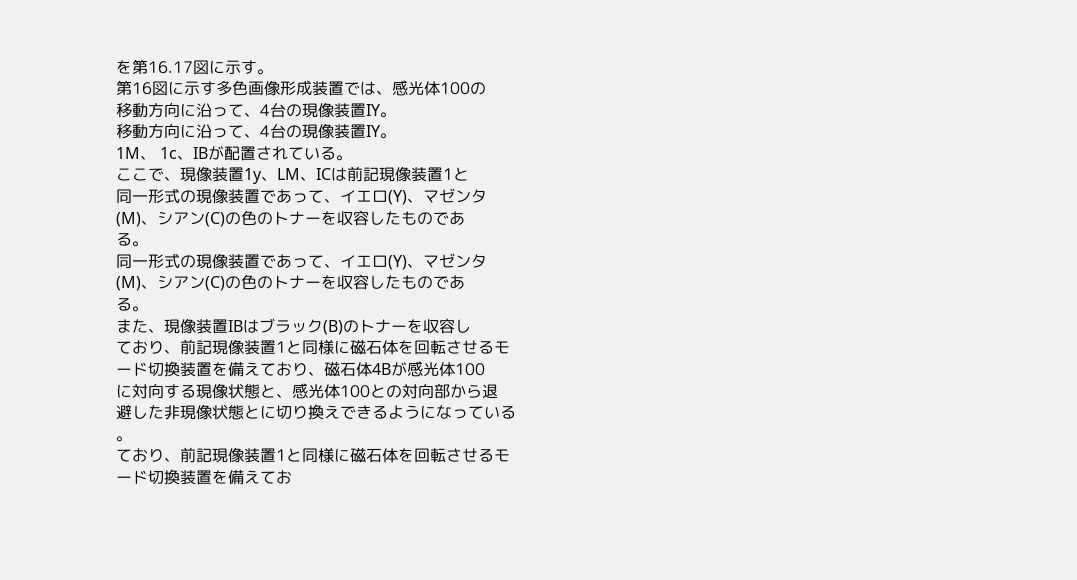を第16.17図に示す。
第16図に示す多色画像形成装置では、感光体100の
移動方向に沿って、4台の現像装置IY。
移動方向に沿って、4台の現像装置IY。
1M、 1c、IBが配置されている。
ここで、現像装置1y、LM、ICは前記現像装置1と
同一形式の現像装置であって、イエロ(Y)、マゼンタ
(M)、シアン(C)の色のトナーを収容したものであ
る。
同一形式の現像装置であって、イエロ(Y)、マゼンタ
(M)、シアン(C)の色のトナーを収容したものであ
る。
また、現像装置IBはブラック(B)のトナーを収容し
ており、前記現像装置1と同様に磁石体を回転させるモ
ード切換装置を備えており、磁石体4Bが感光体100
に対向する現像状態と、感光体100との対向部から退
避した非現像状態とに切り換えできるようになっている
。
ており、前記現像装置1と同様に磁石体を回転させるモ
ード切換装置を備えてお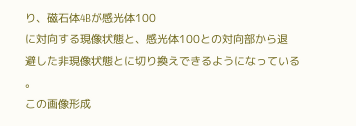り、磁石体4Bが感光体100
に対向する現像状態と、感光体100との対向部から退
避した非現像状態とに切り換えできるようになっている
。
この画像形成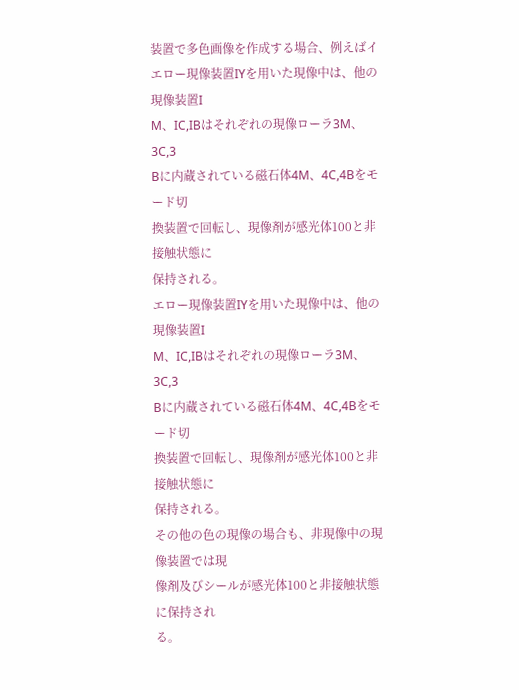装置で多色画像を作成する場合、例えばイ
エロー現像装置IYを用いた現像中は、他の現像装置I
M、IC,IBはそれぞれの現像ローラ3M、3C,3
Bに内蔵されている磁石体4M、4C,4Bをモード切
換装置で回転し、現像剤が感光体100と非接触状態に
保持される。
エロー現像装置IYを用いた現像中は、他の現像装置I
M、IC,IBはそれぞれの現像ローラ3M、3C,3
Bに内蔵されている磁石体4M、4C,4Bをモード切
換装置で回転し、現像剤が感光体100と非接触状態に
保持される。
その他の色の現像の場合も、非現像中の現像装置では現
像剤及びシールが感光体100と非接触状態に保持され
る。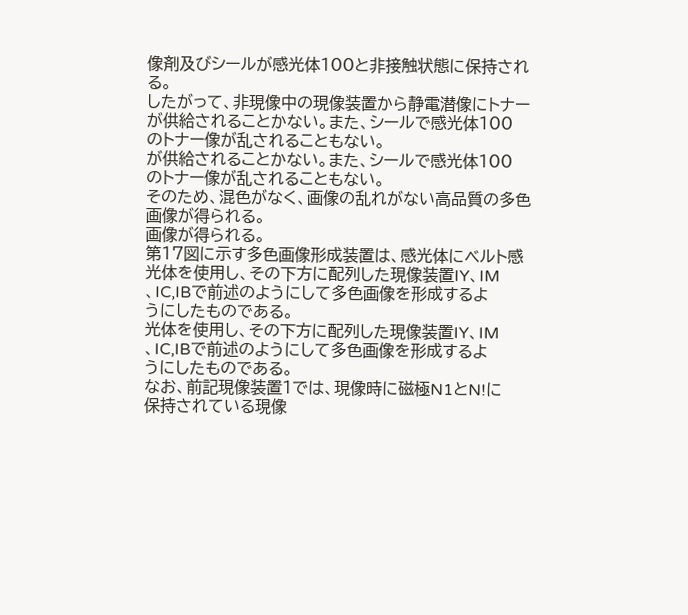像剤及びシールが感光体100と非接触状態に保持され
る。
したがって、非現像中の現像装置から静電潜像にトナー
が供給されることかない。また、シールで感光体100
のトナー像が乱されることもない。
が供給されることかない。また、シールで感光体100
のトナー像が乱されることもない。
そのため、混色がなく、画像の乱れがない高品質の多色
画像が得られる。
画像が得られる。
第17図に示す多色画像形成装置は、感光体にベルト感
光体を使用し、その下方に配列した現像装置IY、IM
、IC,IBで前述のようにして多色画像を形成するよ
うにしたものである。
光体を使用し、その下方に配列した現像装置IY、IM
、IC,IBで前述のようにして多色画像を形成するよ
うにしたものである。
なお、前記現像装置1では、現像時に磁極N1とN!に
保持されている現像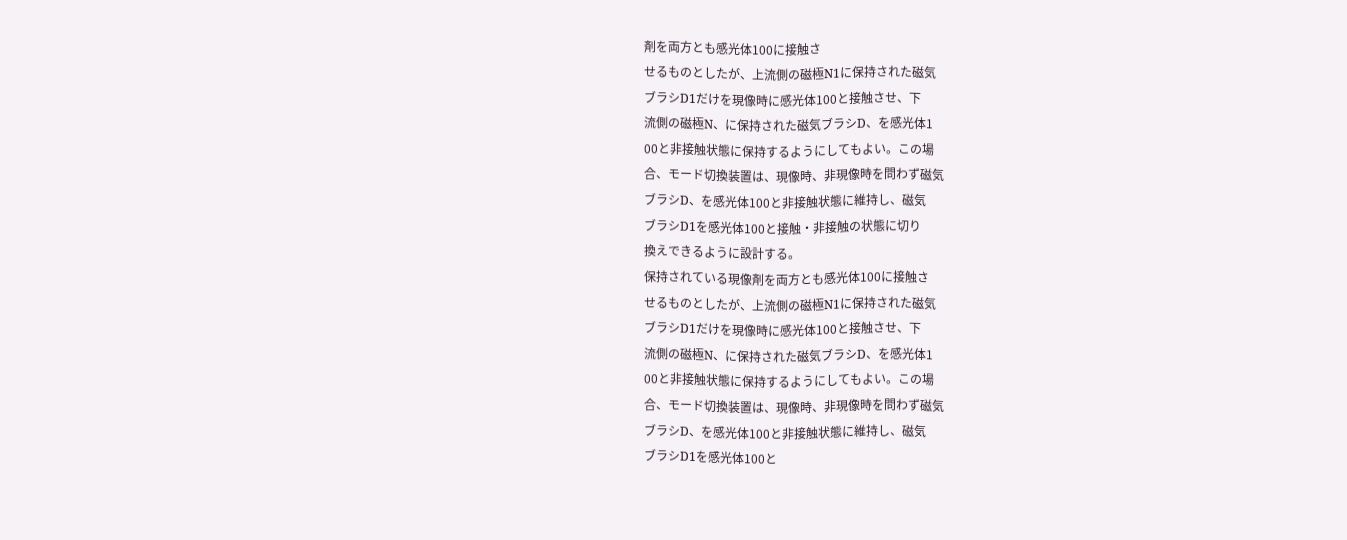剤を両方とも感光体100に接触さ
せるものとしたが、上流側の磁極N1に保持された磁気
ブラシD1だけを現像時に感光体100と接触させ、下
流側の磁極N、に保持された磁気ブラシD、を感光体1
00と非接触状態に保持するようにしてもよい。この場
合、モード切換装置は、現像時、非現像時を問わず磁気
ブラシD、を感光体100と非接触状態に維持し、磁気
ブラシD1を感光体100と接触・非接触の状態に切り
換えできるように設計する。
保持されている現像剤を両方とも感光体100に接触さ
せるものとしたが、上流側の磁極N1に保持された磁気
ブラシD1だけを現像時に感光体100と接触させ、下
流側の磁極N、に保持された磁気ブラシD、を感光体1
00と非接触状態に保持するようにしてもよい。この場
合、モード切換装置は、現像時、非現像時を問わず磁気
ブラシD、を感光体100と非接触状態に維持し、磁気
ブラシD1を感光体100と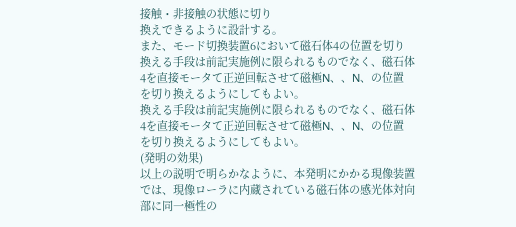接触・非接触の状態に切り
換えできるように設計する。
また、モード切換装置6において磁石体4の位置を切り
換える手段は前記実施例に限られるものでなく、磁石体
4を直接モータて正逆回転させて磁極N、、N、の位置
を切り換えるようにしてもよい。
換える手段は前記実施例に限られるものでなく、磁石体
4を直接モータて正逆回転させて磁極N、、N、の位置
を切り換えるようにしてもよい。
(発明の効果)
以上の説明で明らかなように、本発明にかかる現像装置
では、現像ローラに内蔵されている磁石体の感光体対向
部に同一極性の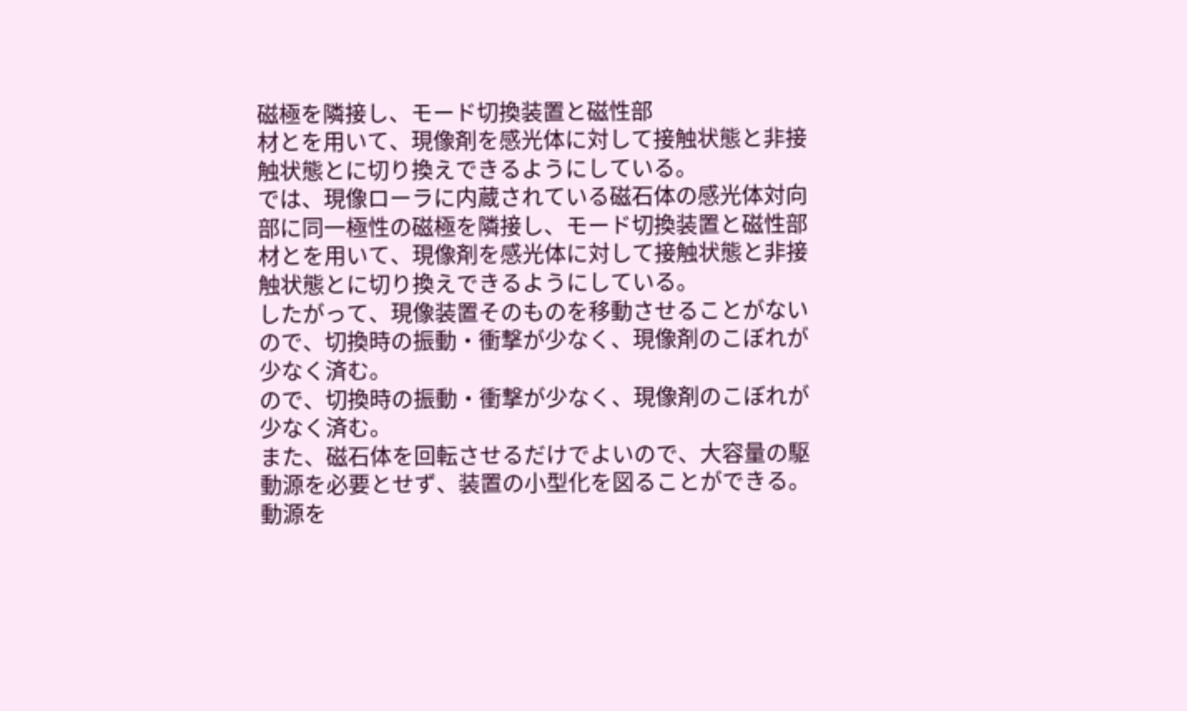磁極を隣接し、モード切換装置と磁性部
材とを用いて、現像剤を感光体に対して接触状態と非接
触状態とに切り換えできるようにしている。
では、現像ローラに内蔵されている磁石体の感光体対向
部に同一極性の磁極を隣接し、モード切換装置と磁性部
材とを用いて、現像剤を感光体に対して接触状態と非接
触状態とに切り換えできるようにしている。
したがって、現像装置そのものを移動させることがない
ので、切換時の振動・衝撃が少なく、現像剤のこぼれが
少なく済む。
ので、切換時の振動・衝撃が少なく、現像剤のこぼれが
少なく済む。
また、磁石体を回転させるだけでよいので、大容量の駆
動源を必要とせず、装置の小型化を図ることができる。
動源を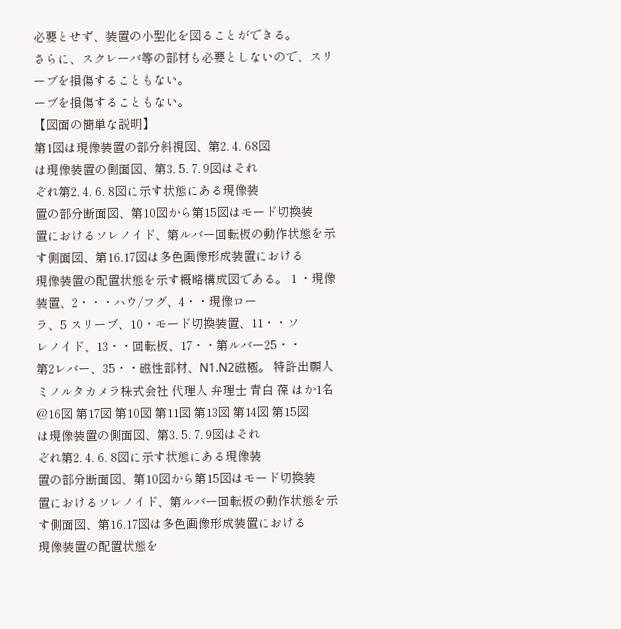必要とせず、装置の小型化を図ることができる。
さらに、スクレーバ等の部材も必要としないので、スリ
ーブを損傷することもない。
ーブを損傷することもない。
【図面の簡単な説明】
第1図は現像装置の部分斜視図、第2. 4. 68図
は現像装置の側面図、第3. 5. 7. 9図はそれ
ぞれ第2. 4. 6. 8図に示す状態にある現像装
置の部分断面図、第10図から第15図はモード切換装
置におけるソレノイド、第ルバー回転板の動作状態を示
す側面図、第16.17図は多色画像形成装置における
現像装置の配置状態を示す概略構成図である。 1 ・現像装置、2・・・ハウ/フグ、4・・現像ロー
ラ、5 スリーブ、10・モード切換装置、11・・ソ
レノイド、13・・回転板、17・・第ルバー25・・
第2レバー、35・・磁性部材、N1.N2磁極。 特許出願人 ミノルタカメラ株式会社 代理人 弁理士 青白 葆 はか1名 @16図 第17図 第10図 第11図 第13図 第14図 第15図
は現像装置の側面図、第3. 5. 7. 9図はそれ
ぞれ第2. 4. 6. 8図に示す状態にある現像装
置の部分断面図、第10図から第15図はモード切換装
置におけるソレノイド、第ルバー回転板の動作状態を示
す側面図、第16.17図は多色画像形成装置における
現像装置の配置状態を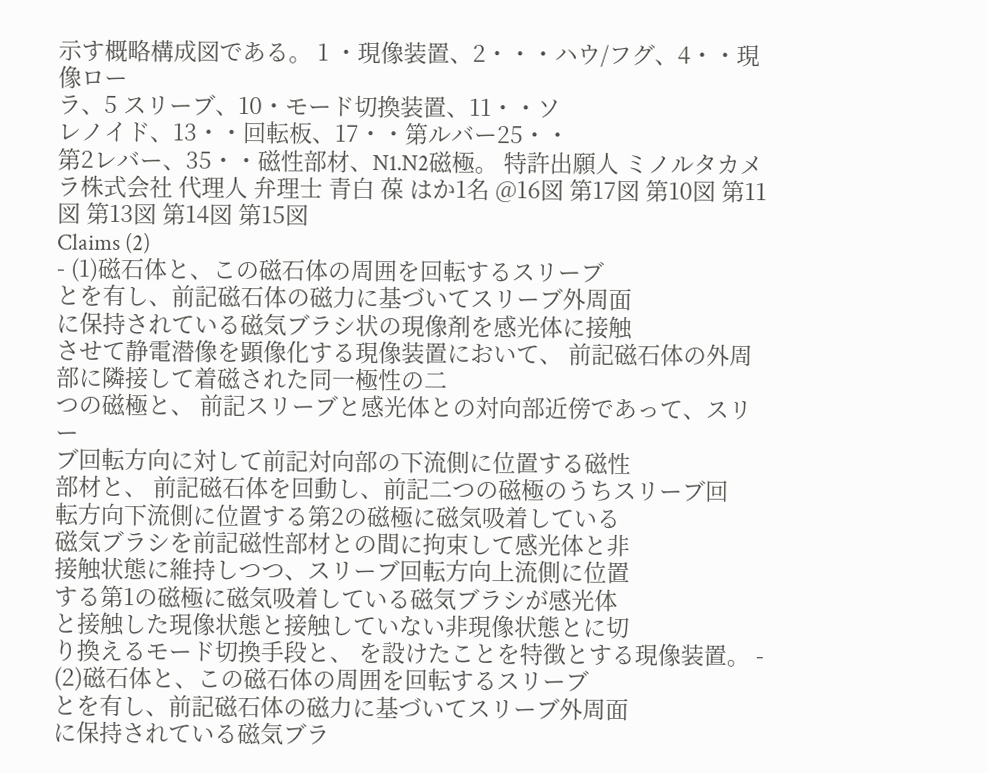示す概略構成図である。 1 ・現像装置、2・・・ハウ/フグ、4・・現像ロー
ラ、5 スリーブ、10・モード切換装置、11・・ソ
レノイド、13・・回転板、17・・第ルバー25・・
第2レバー、35・・磁性部材、N1.N2磁極。 特許出願人 ミノルタカメラ株式会社 代理人 弁理士 青白 葆 はか1名 @16図 第17図 第10図 第11図 第13図 第14図 第15図
Claims (2)
- (1)磁石体と、この磁石体の周囲を回転するスリーブ
とを有し、前記磁石体の磁力に基づいてスリーブ外周面
に保持されている磁気ブラシ状の現像剤を感光体に接触
させて静電潜像を顕像化する現像装置において、 前記磁石体の外周部に隣接して着磁された同一極性の二
つの磁極と、 前記スリーブと感光体との対向部近傍であって、スリー
ブ回転方向に対して前記対向部の下流側に位置する磁性
部材と、 前記磁石体を回動し、前記二つの磁極のうちスリーブ回
転方向下流側に位置する第2の磁極に磁気吸着している
磁気ブラシを前記磁性部材との間に拘束して感光体と非
接触状態に維持しつつ、スリーブ回転方向上流側に位置
する第1の磁極に磁気吸着している磁気ブラシが感光体
と接触した現像状態と接触していない非現像状態とに切
り換えるモード切換手段と、 を設けたことを特徴とする現像装置。 - (2)磁石体と、この磁石体の周囲を回転するスリーブ
とを有し、前記磁石体の磁力に基づいてスリーブ外周面
に保持されている磁気ブラ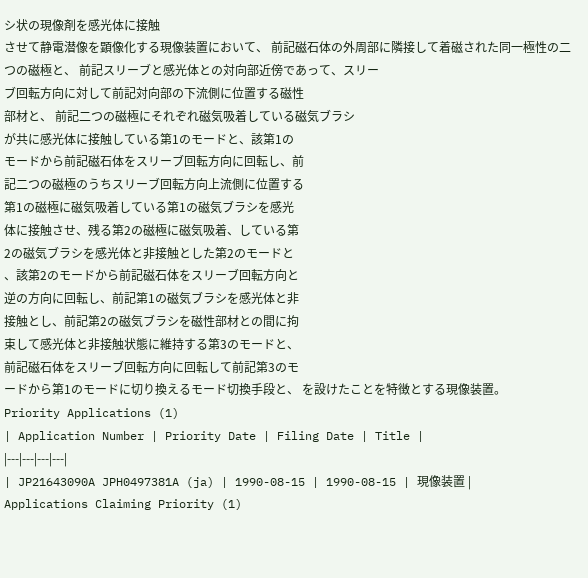シ状の現像剤を感光体に接触
させて静電潜像を顕像化する現像装置において、 前記磁石体の外周部に隣接して着磁された同一極性の二
つの磁極と、 前記スリーブと感光体との対向部近傍であって、スリー
ブ回転方向に対して前記対向部の下流側に位置する磁性
部材と、 前記二つの磁極にそれぞれ磁気吸着している磁気ブラシ
が共に感光体に接触している第1のモードと、該第1の
モードから前記磁石体をスリーブ回転方向に回転し、前
記二つの磁極のうちスリーブ回転方向上流側に位置する
第1の磁極に磁気吸着している第1の磁気ブラシを感光
体に接触させ、残る第2の磁極に磁気吸着、している第
2の磁気ブラシを感光体と非接触とした第2のモードと
、該第2のモードから前記磁石体をスリーブ回転方向と
逆の方向に回転し、前記第1の磁気ブラシを感光体と非
接触とし、前記第2の磁気ブラシを磁性部材との間に拘
束して感光体と非接触状態に維持する第3のモードと、
前記磁石体をスリーブ回転方向に回転して前記第3のモ
ードから第1のモードに切り換えるモード切換手段と、 を設けたことを特徴とする現像装置。
Priority Applications (1)
| Application Number | Priority Date | Filing Date | Title |
|---|---|---|---|
| JP21643090A JPH0497381A (ja) | 1990-08-15 | 1990-08-15 | 現像装置 |
Applications Claiming Priority (1)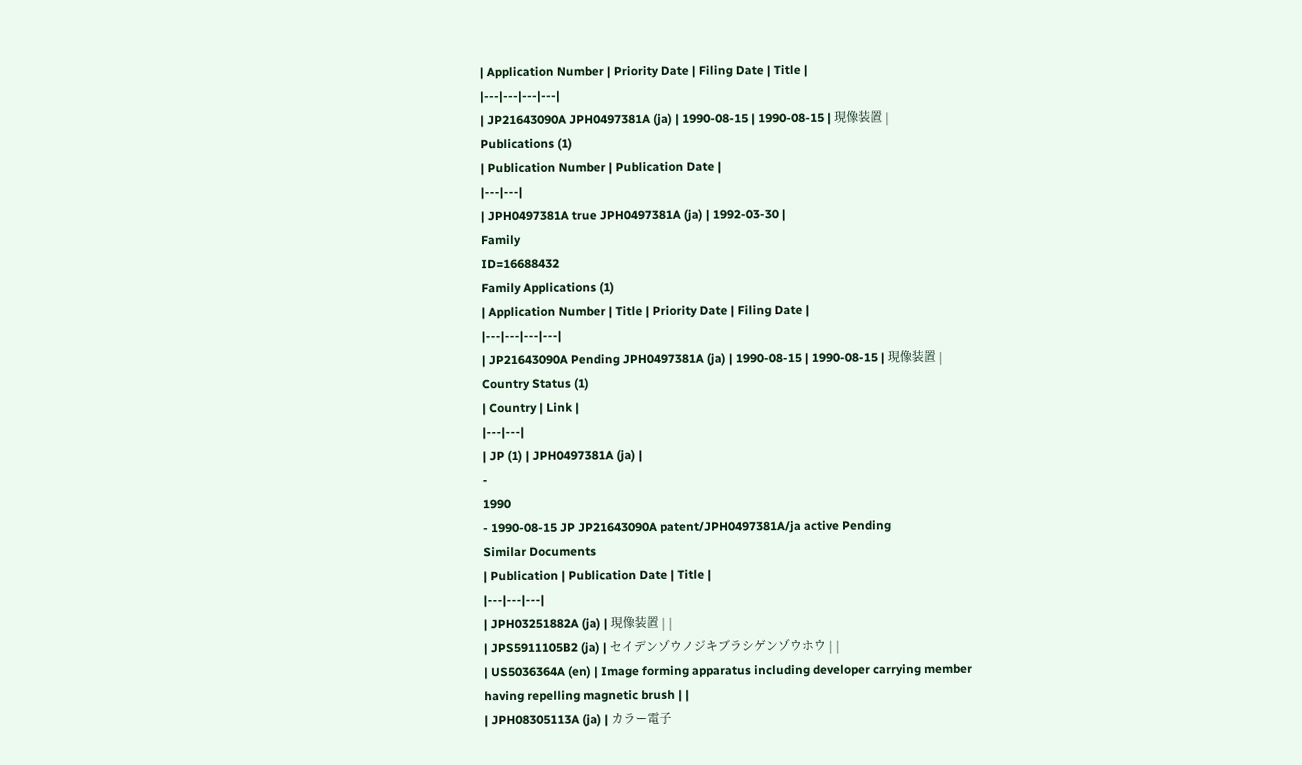| Application Number | Priority Date | Filing Date | Title |
|---|---|---|---|
| JP21643090A JPH0497381A (ja) | 1990-08-15 | 1990-08-15 | 現像装置 |
Publications (1)
| Publication Number | Publication Date |
|---|---|
| JPH0497381A true JPH0497381A (ja) | 1992-03-30 |
Family
ID=16688432
Family Applications (1)
| Application Number | Title | Priority Date | Filing Date |
|---|---|---|---|
| JP21643090A Pending JPH0497381A (ja) | 1990-08-15 | 1990-08-15 | 現像装置 |
Country Status (1)
| Country | Link |
|---|---|
| JP (1) | JPH0497381A (ja) |
-
1990
- 1990-08-15 JP JP21643090A patent/JPH0497381A/ja active Pending
Similar Documents
| Publication | Publication Date | Title |
|---|---|---|
| JPH03251882A (ja) | 現像装置 | |
| JPS5911105B2 (ja) | セイデンゾウノジキブラシゲンゾウホウ | |
| US5036364A (en) | Image forming apparatus including developer carrying member having repelling magnetic brush | |
| JPH08305113A (ja) | カラー電子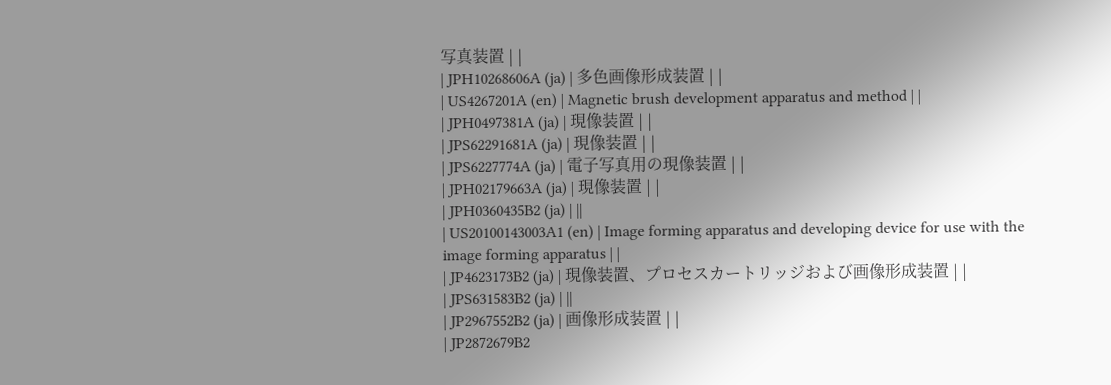写真装置 | |
| JPH10268606A (ja) | 多色画像形成装置 | |
| US4267201A (en) | Magnetic brush development apparatus and method | |
| JPH0497381A (ja) | 現像装置 | |
| JPS62291681A (ja) | 現像装置 | |
| JPS6227774A (ja) | 電子写真用の現像装置 | |
| JPH02179663A (ja) | 現像装置 | |
| JPH0360435B2 (ja) | ||
| US20100143003A1 (en) | Image forming apparatus and developing device for use with the image forming apparatus | |
| JP4623173B2 (ja) | 現像装置、プロセスカートリッジおよび画像形成装置 | |
| JPS631583B2 (ja) | ||
| JP2967552B2 (ja) | 画像形成装置 | |
| JP2872679B2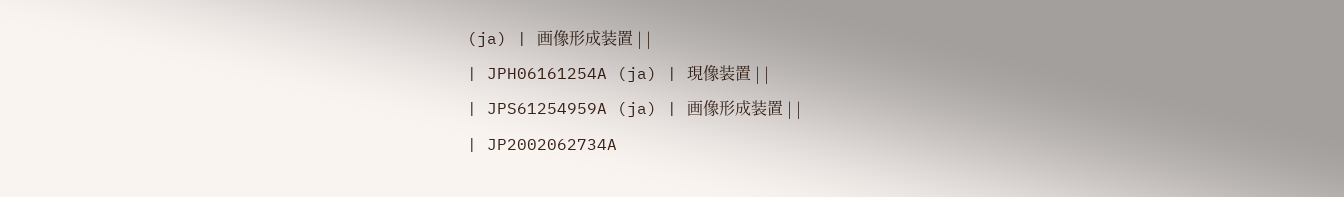(ja) | 画像形成装置 | |
| JPH06161254A (ja) | 現像装置 | |
| JPS61254959A (ja) | 画像形成装置 | |
| JP2002062734A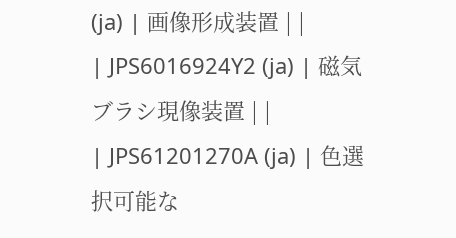(ja) | 画像形成装置 | |
| JPS6016924Y2 (ja) | 磁気ブラシ現像装置 | |
| JPS61201270A (ja) | 色選択可能な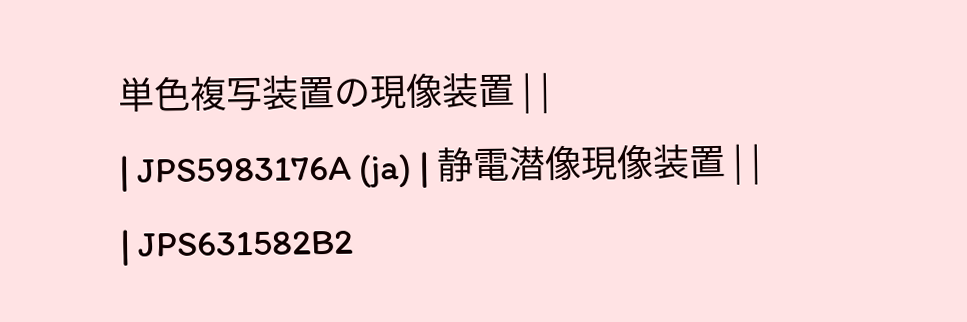単色複写装置の現像装置 | |
| JPS5983176A (ja) | 静電潜像現像装置 | |
| JPS631582B2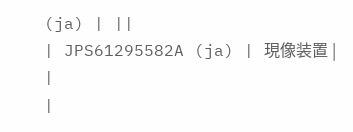(ja) | ||
| JPS61295582A (ja) | 現像装置 | |
|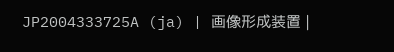JP2004333725A (ja) | 画像形成装置 |